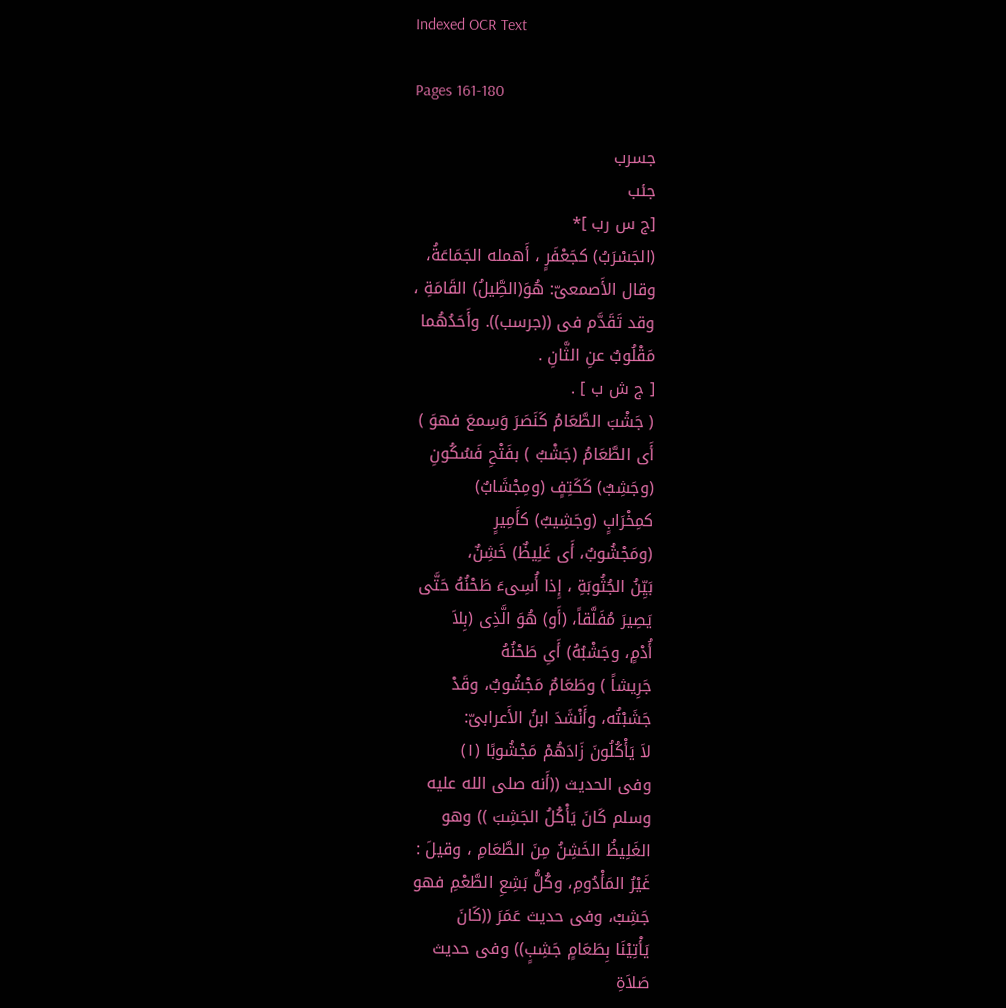Indexed OCR Text

Pages 161-180

جسرب
جئب
[ج س رب ]*
(الجَسْرَبُ) كجَعْفَرٍ ، أَهمله الجَمَاعَةُ،
وقال الأَصمعىّ: هُوَ(الطَِّيلُ) القَامَةِ ،
وقد تَقَدَّم فى ((جرسب)). وأَحَدُهُما
مَقْلُوبٌ عنِ الثَّانِ .
[ ج ش ب ] .
( جَشْبَ الطَّعَامُ كَنَصَرَ وَسِمعَ فهوَ )
أَى الطَّعَامُ (جَشْبٌ ) بفَتْحِ فَسُكُونِ
(وجَشِبٌ) كَكَتِفٍ (ومِجْشَابٌ)
كمِخْرَابٍ (وجَشِيبٌ) كأَمِيرٍ
(ومَجْشُوبٌ، أَى غَلِيظٌ) خَشِنٌ،
بَيِّنُ الجُثُوبَةِ ، إِذا أُسِىءَ طَحْنُهُ حَتَّى
يَصِيرَ مُفَلَّقاً، (أَو) هُوَ الَّذِى (بِلاَ
أُدْمٍ، وجَشْبُهُ) أَىِ طَحْنُهُ
جَرِيشاً ) وطَعَامٌ مَجْشُوبٌ، وقَدْ
جَشَبْتُه، وأَنْشَدَ ابنُ الأَعرابىّ:
لاَ يَأْكُلُونَ زَادَهُمْ مَجْشُوبًا (١)
وفى الحديث ((أَنه صلى الله عليه
وسلم كَانَ يَأْكُلُ الجَشِبَ )) وهو
الغَلِيظُ الخَشِنُ مِنَ الطَّعَامِ ، وقيلَ :
غَيْرُ المَأْدُومِ، وكُلُّ بَشِعِ الطَّعْمِ فهو
جَشِبْ، وفى حديث عَمَرَ ((كَانَ
يَأْتِيْنَا بِطَعَامٍ جَشِبٍ)) وفى حديث
صَلاَةِ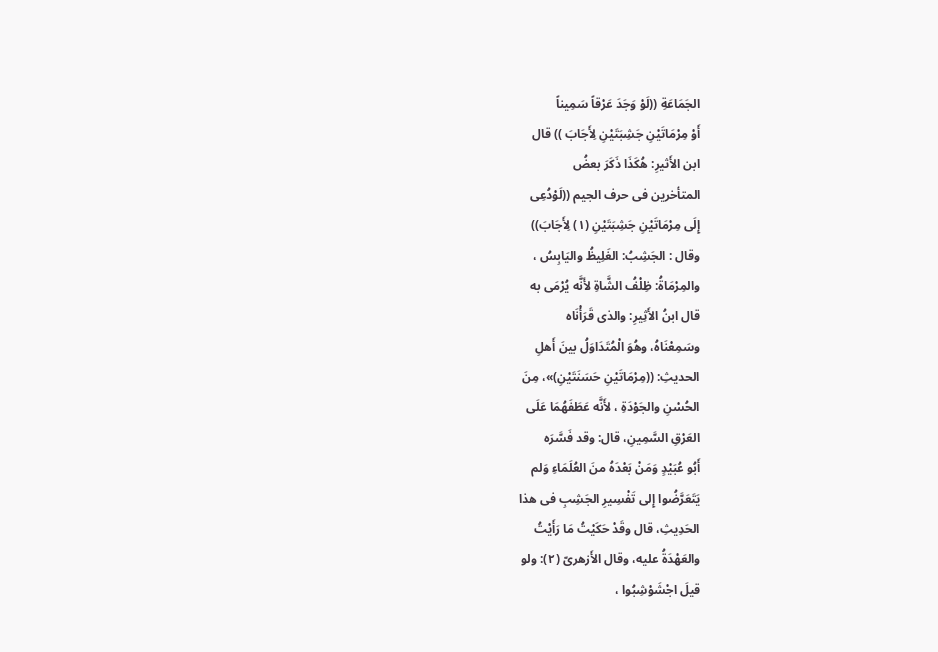الجَمَاعَةِ ((لَوْ وَجَدَ عَرْقاً سَمِيناً
أَوْ مِرْمَاتَيْنِ جَشِبَتَيْنِ لِأَجَابَ )) قال
ابن الأَثيرِ: هُكَذَا ذَكَرَ بعضُ
المتأخرين فى حرف الجيم ((لَوْدُعِى
إِلَى مِرْمَاتَيْنِ جَشِبَتَيْنِ (١) لِأَجَابَ))
وقال : الجَشِبُ: الغَلِيظُ واليَابِسُ ،
والمِرْمَاةُ: ظِلْفُ الشَّاةِ لأَنَّه يُرْمَى به
قال ابنُ الأَثِيرِ: والذى قَرَأْنَاه
وسَمِعْنَاهُ، وهُوَ الْمُتَدَاوَلُ بينَ أَهلِ
الحديثِ: ((مِرْمَاتَيْنِ حَسَنَتَيْنِ)»، مِنَ
الحُسْنِ والجَوْدَةِ ، لأَنَّه عَطَفَهُمَا عَلَى
العَرْقِ السَّمِينِ، قال: وقد فَسَّرَه
أَبُو عُبَيْدٍ وَمَنْ بَعْدَهُ منَ العُلَمَاءِ وَلم
يَتَعَرَّضُوا إِلى تَفْسِيرِ الجَشِبِ فى هذا
الحَدِيثِ، قال وقَدْ حَكَيْتُ مَا رَأَيْتُ
والعَهْدَةُ عليه، وقال الأَزهرىّ (٢): ولو
قيلَ اجْشَوْشِبُوا ،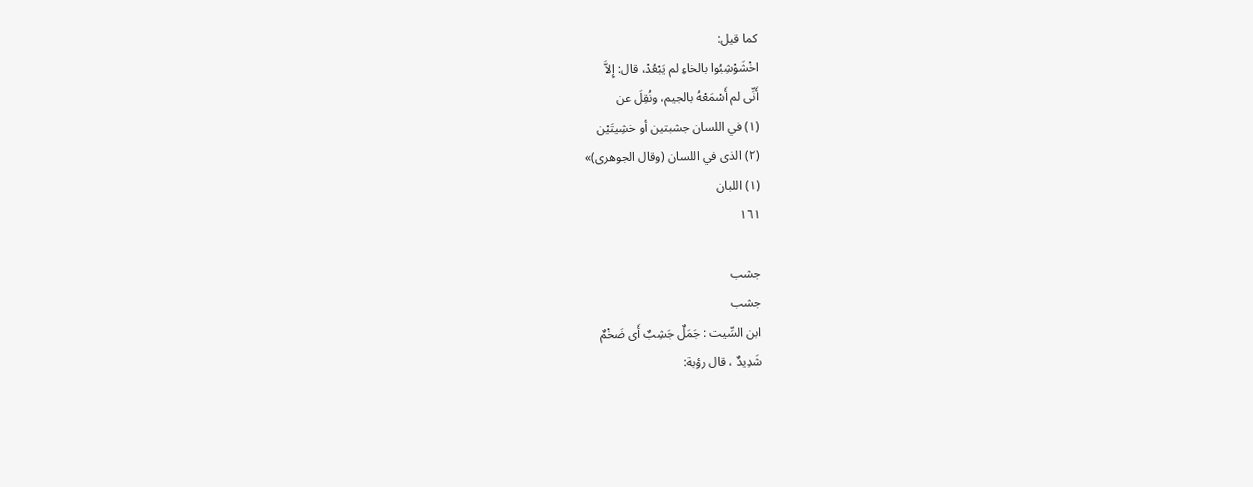كما قيل:
اخْشَوْشِبُوا بالخاءِ لم يَبْعُدْ، قال: إِلاَّ
أَنِّى لم أَسْمَعْهُ بالجيم، ونُقِلَ عن
(١) في اللسان جشبتين أو خشِيتَيْن
(٢) الذى في اللسان (وقال الجوهرى)»
(١) اللبان
١٦١

جشب
جشب
ابن السِّيت : جَمَلٌ جَشِبٌ أَى ضَخْمٌ
شَدِيدٌ ، قال رؤبة: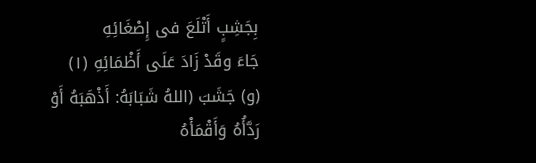بِجَشِبٍ أَتْلَعَ فى إِصْغَائِهِ
جَاءَ وقَدْ زَادَ عَلَى أَظْمَائِهِ (١)
(و) جَشَبَ (اللهُ شَبَابَهُ: أَذْهَبَهُ أَوْ
رَدَّأُهُ وَأَقْمَأْهُ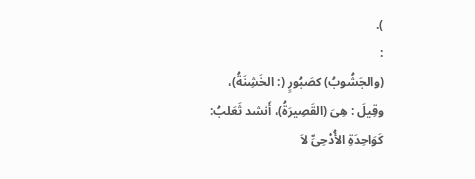).
:
(والجَشُوبُ) كصَبُورٍ (: الخَشِنَةُ)،
وقِيلَ : هِىَ (القَصِيرَةُ)، أَنشد ثَعَلبُ:
كَوَاحِدَةِ الأُدْحِىِّ لاَ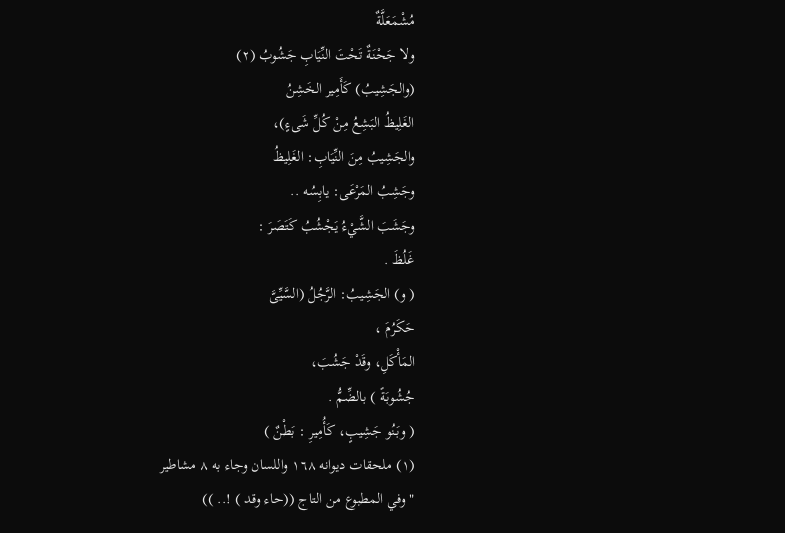مُشْمَعَلَّةٌ
ولا جَحْنَةٌ تَحْتَ النِّيَابِ جَشُوبُ (٢)
(والجَشِيبُ) كَأَمِير الخَشِنُ
الغَلِيظُ البَشِعُ مِنْ كُلِّ شَىءٍ)،
والجَشِيبُ مِنَ النِّيَابِ: الغَلِيظُ
وجَشِبُ المَرْعَى: يابِسُه ..
وجَشَبَ الشَّيْءُ يَجْشُبُ كَتَصَرَ :
غَلُظَ .
( و) الجَشِيبُ: الرَّجُلُ (السَّيِّىَّ
حَكَرُمَ ،
المَأْكَلِ، وقَدْ جَشُبَ،
جُشُوبَةً ) بالضِّمُّ .
( وبَنُو جَشِيبٍ، كَأُمِيرِ : بَطْنٌ )
(١) ملحقات ديوانه ١٦٨ واللسان وجاء به ٨ مشاطير
"وفي المطبوع من التاج ((حاء وقد ) !.. ))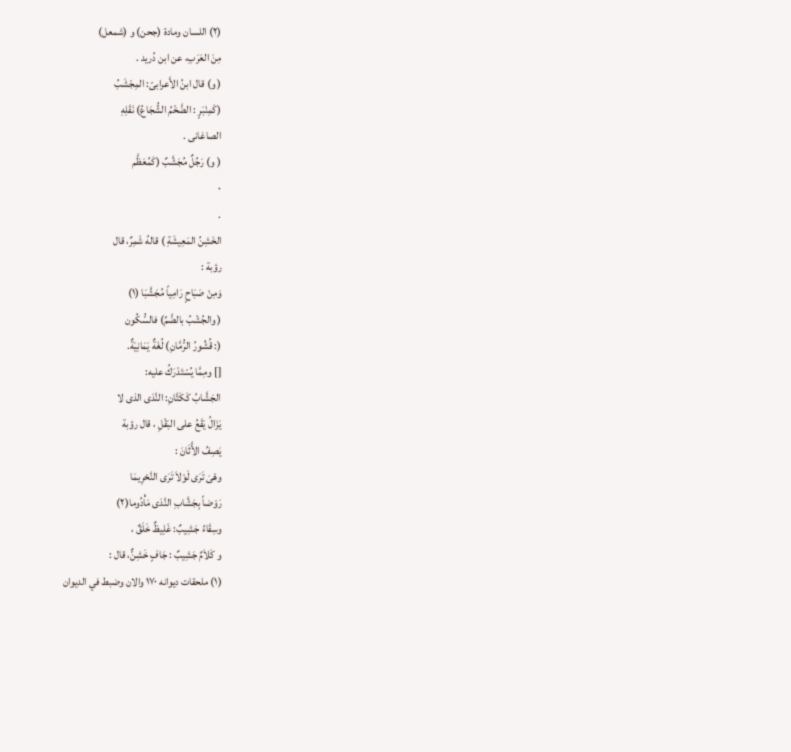(٢) اللسان ومادة (جحن) و (شمعل)
مِنَ العَرَبِ، عن ابن دُريد .
( و) قال ابنُ الأَعرابىّ: المِجْشَبُ
(كَمِنْبَرٍ : الضَّخْمُ الشُّجَاعُ) نَقَلِهِ
الصاغانى .
( و) رَجُلٌ مُجَشَّبٌ (كَمُعَظَّم
٠
.
الخَشِنُ المَعِيشَةِ ) قالهُ شَمِرٌ، قال
رؤبة :
وَمِنْ صَبَاحٍ رَامِياً مُجَشَّبَا (١)
( والجُشْبُ بالضَّمِّ) فالسُّكُون
(: قُشُورُ الرُّمَّانِ) لُغَةٌ يَمَانِيَةٌ.
[] ومِمَّا يُسْتَدْرَكُ عليه:
الجَشَّابُ كَكَتَّانِ: النَّدَى الذى لا
يَزَالُ يَقَعُ على البَقْلِ ، قال رؤبة
يَصِفُ الأَّثَانَ :
وهْىَ تَرَى لَوْلاَ تَرَى النَّحْرِيمَا
رَوْضاً بِجَشَّابِ النَّدَى مَأْدُوما(٢)
وسِقَاءُ جَشِيبٌ: غَلِيظٌ خَلَقٌ ،
و كَلاَمٌ جَشِيبٌ : جَافٍ خَشِنٌّ، قال :
(١) ملحقات ديوانه ١٧٠ والان وضبط في الديوان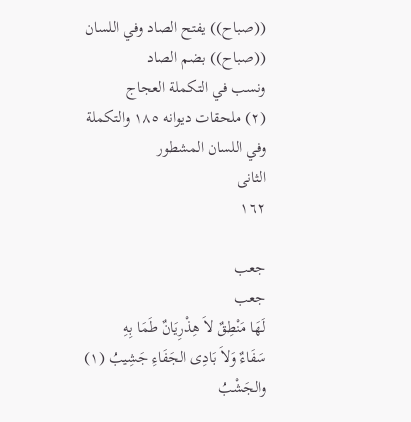((صباح)) يفتح الصاد وفي اللسان ((صباح)) بضم الصاد
ونسب في التكملة العجاج
(٢) ملحقات ديوانه ١٨٥ والتكملة وفي اللسان المشطور
الثانى
١٦٢

جعب
جعب
لَهَا مَنْطِقٌ لاَ هِذْرِيَانٌ طَمَا بِهِ
سَفَاءٌ وَلاَ بَادِى الجَفَاءِ جَشِيبُ (١)
والجَشْبُ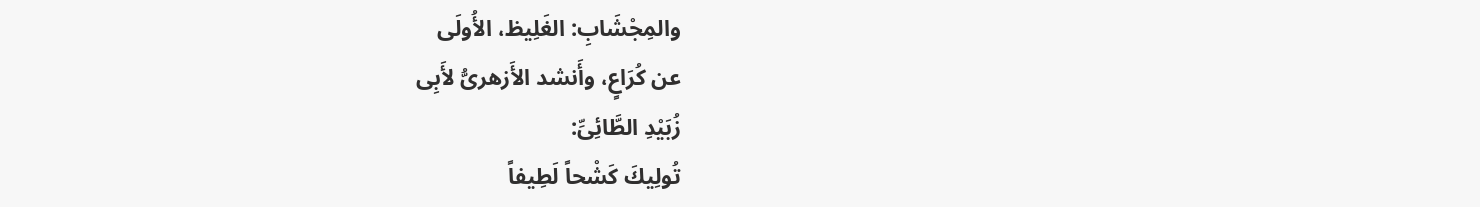والمِجْشَابِ: الغَلِيظ، الأُولَى
عن كُرَاعٍ، وأَنشد الأَزهرىُّ لأَبِى
زُبَيْدِ الطَّائِىِّ:
تُولِيكَ كَشْحاً لَطِيفاً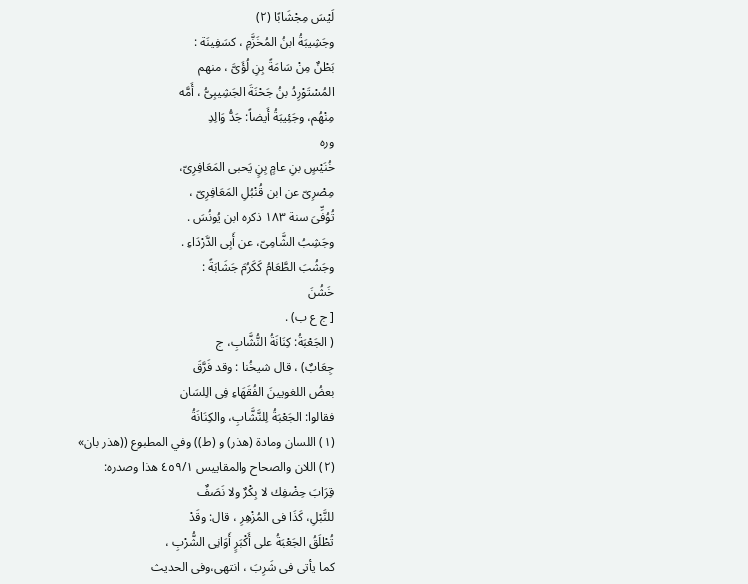لَيْسَ مِجْشَابًا (٢)
وجَشِيبَةُ ابنُ المُخَزَّمِ ، كسَفِينَة :
بَطْنٌ مِنْ سَامَةً بِنِ لُؤَىَّ ، منهم
المُسْتَوْرِدُ بنُ جَحْنَةَ الجَشِيبِىُّ ، أَمَّه
مِنْهُم، وجَئِيبَةُ أَيضاً: جَدُّ وَالِدِ
وره
خُنَيْسٍ بنِ عامٍ بِنٍ يَحبى المَعَافِرِىّ،
مِصْرِىّ عن ابن قُنْبُلِ المَعَافِرِىّ ،
تُوُفِّىَ سنة ١٨٣ ذكره ابن يُونُسَ .
وجَشِبُ الشَّامِىّ، عن أَبِى الدَّرْدَاءِ .
وجَشُبَ الطَّعَامُ كَكَرُمَ جَشَابَةً :
خَشُنَ
[ ج ع ب) .
( الجَعْبَةُ: كِنَانَةُ النُّشَّابِ، ج
جِعَابٌ) ، قال شيخُنا : وقد فَرَّقَ
بعضُ اللغويينَ الفُقَهَاءِ فِى الِلسَان
فقالوا: الجَعْبَةُ لِلنَّشَّابِ، والكِنَانَةُ
(١) اللسان ومادة (هذر) و (ط)) وفي المطبوع ((هذر بان»
(٢) اللان والصحاح والمقاييس ٤٥٩/١ هذا وصدره:
قِرَابَ حِضْفِك لا بِكْرٌ ولا نَصَفٌ
للنَّبْلِ، كَذَا فى المُزْهِرِ ، قال: وقَدْ
تُطْلَقُ الجَعْبَةُ على أَكْبَرٍ أَوَانِى الشُّرْبِ ،
كما يأتى فى شَرِبَ ، انتهى،وفى الحديث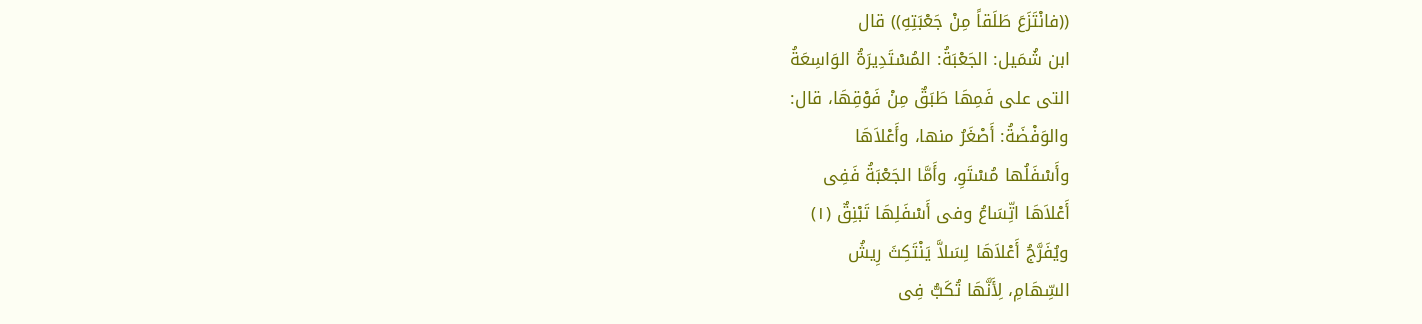((فانْتَزَعَ طَلَقاً مِنْ جَعْبَتِهِ)) قال
ابن شُمَيل: الجَعْبَةُ: المُسْتَدِيرَةُ الوَاسِعَةُ
التى على فَمِهَا طَبَقٌ مِنْ فَوْقِهَا، قال:
والوَفْضَةُ: أَصْغَرُ منها، وأَعْلاَهَا
وأَسْفَلُها مُسْتَوِ، وأَمَّا الجَعْبَةُ فَفِى
أَعْلاَهَا اتِّسَاعُ وفى أَسْفَلِهَا تَبْنِقٌ (١)
ويُفَرَّجُ أَعْلاَهَا لِسَلاَّ يَنْتَكِثَ رِيشُ
السِّهَامِ، لِأَنَّهَا تُكَبُّ فِى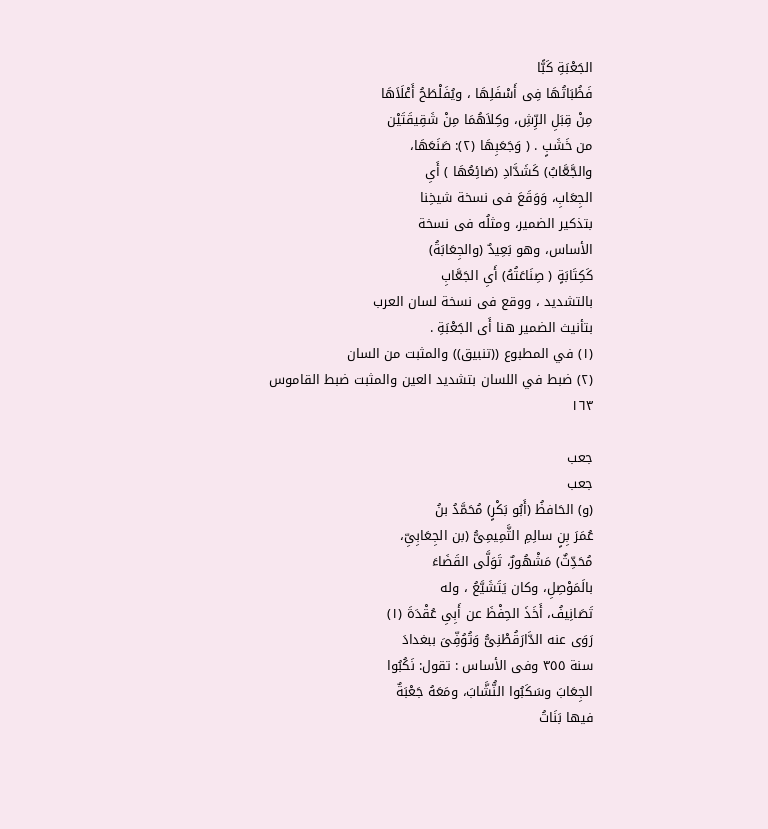الجَعْبَةِ كَبًّا
فَظُبَاتُهَا فِى أَسْفَلِهَا ، ويُفَلْطَحُ أَعْلَاَهَا
مِنْ قِبَلِ الرِّشِ، وكِلاَهُمَا مِنْ شَقِيقَتَيْن
من خَشَبٍ . ( وَجَعَبِهَا (٢): صَنَعَهَا،
والجَّعَّابُ) كَشَدَّادِ (صَائِعُهَا ) أَىِ
الجِعَابِ، وَوَقَعَ فى نسخة شيخِنا
بتذكير الضمير، ومثلُه فى نسخة
الأساس، وهو بَعِيدٌ (والجِعَابَةُ)
كَكِتَابَةٍ ( صِنَاعَتُهُ) أَىِ الجَعَّابِ
بالتشديد ، ووقع فى نسخة لسان العرب
بتأنيث الضمير هنا أَى الجَعْبَةِ .
(١) في المطبوع ((تنبيق)) والمثبت من السان
(٢) ضبط في اللسان بتشديد العين والمثبت ضبط القاموس
١٦٣

جعب
جعب
(و) الحَافظُ (أَبُو بَكْرٍ) مُحَمَّدُ بنُ
عُمَرَ بِنٍ سالِمِ الثَّمِيمِىُّ (بن الجِعَابِىِّ،
مُحَدِّثٌ) مَشْهُورٌ، تَوَلَّى القَضَاءَ
بالَمَوْصِلِ، وكان يَتَشَيَّعُ ، وله
تَصَانِيفُ، أَخَذَ الحِفْظَ عن أَبِىِ عُقْدَةَ (١)
رَوَى عنه الدَّارَقُطْنِىُّ وَتُوُفِّىَ ببغدادَ
سنة ٣٥٥ وفى الأساس : تقول: نَكُبُوا
الجِعَابَ وسَكَبُوا النُّشَّابَ، ومَعَهُ جَعْبَةٌ
فيها بَنَاتُ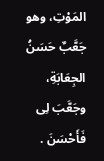المَوْتِ، وهو جَعَّبٌ حَسَنُ
الجِعَابَةِ، وجَعَّبَ لِى فَأَحْسَنَ .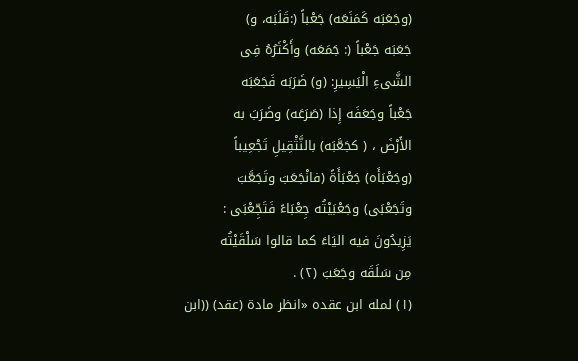(وجَعَبَه كَمَنَعَه) جَعْباً (:قَلَبَه، و)
جَعَبَه جَعْباً (: جَمَعَه) وأَكْثَرُهُ فِى
الشَّىءِ الْيَسِيرِ: (و) ضَرَبَه فَجَعَبَه
جَعْباً وجَعَفَه إِذا (صَرَعَه) وضَرَبَ به
الأَرْضَ ، ( كجَعَّبَه) بالنَّثْقِيلِ تَجْعِيباً
(وجَعْبَأَه) جَعْبَأَةً (فانْجَعَبَ وتَجَعَّبَ
وتَجَعْبَى) وجَعْبَيْتُه جِعْبَاءً فَتَجِّعْبَى :
يَزِيدُونَ فيه اليَاءَ كما قالوا سَلْقَيْتُه
مِن سَلَقَه وجَعَبَ (٢) .
(١) لمله ابن عقده «انظر مادة (عقد) ((ابن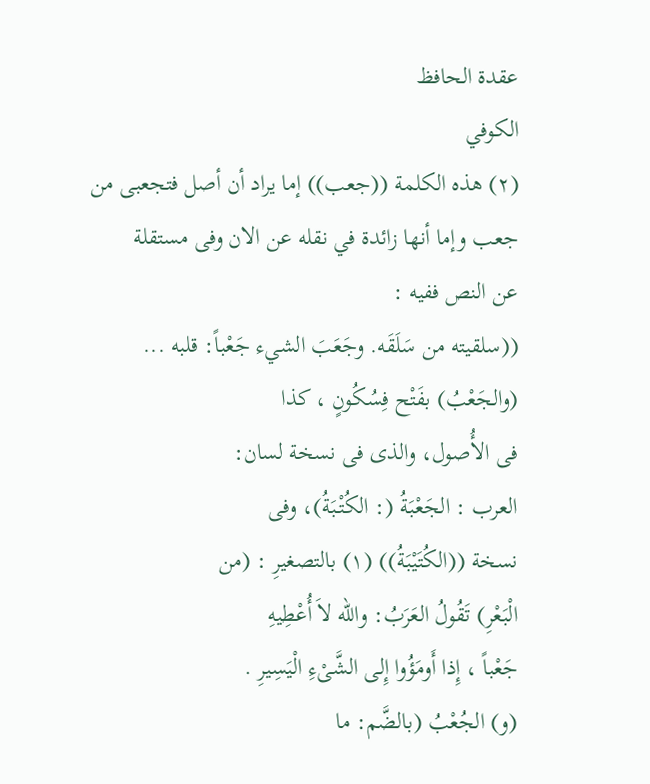عقدة الحافظ
الکوفي
(٢) هذه الكلمة ((جعب)) إما يراد أن أصل فتجعبى من
جعب وإما أنها زائدة في نقله عن الان وفى مستقلة
عن النص ففيه :
((سلقيته من سَلَقَه. وجَعَبَ الشيء جَعْباً: قلبه ...
(والجَعْبُ) بفَتْح فِسُكُونٍ ، كذا
فى الأُصول، والذى فى نسخة لسان:
العرب : الجَعْبَةُ (: الكُتْبَةُ)، وفى
نسخة ((الكُتَيْبَةُ)) (١) بالتصغيرِ : (من
الْبَعْرِ) تَقُولُ العَرَبُ: والله لاَ أُعْطِيهِ
جَعْباً ، إِذا أَومَؤُوا إِلى الشَّىْءِ الْيَسِيرِ .
(و) الجُعْبُ (بالضَّم: ما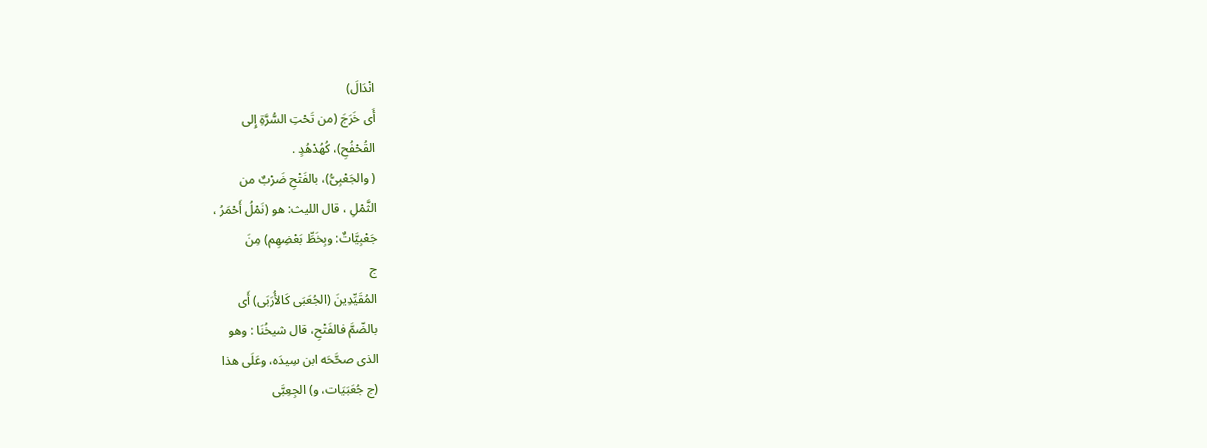انْدَالَ)
أَى خَرَجَ (من تَحْتِ السُّرَّةِ إِلى
القُحْفُحِ)، كُهُدْهُدٍ .
( والجَعْبِىُّ)، بالفَتْحِ ضَرْبٌ من
الثَّمْلِ ، قال الليث: هو (نَمْلُ أَحْمَرُ ،
جَعْبِيَّاتٌ: وبِخَطِّ بَعْضِهِم) مِنَ
ج
المُقَيِّدِينَ (الجُعَبَى كَالأُرَبَى) أَى
بالضّمَّ فالفَتْحِ، قال شيخُنَا : وهو
الذى صحَّحَه ابن سِيدَه، وعَلَى هذا
(ج جُعَبَيَات، و) الجِعِبَّى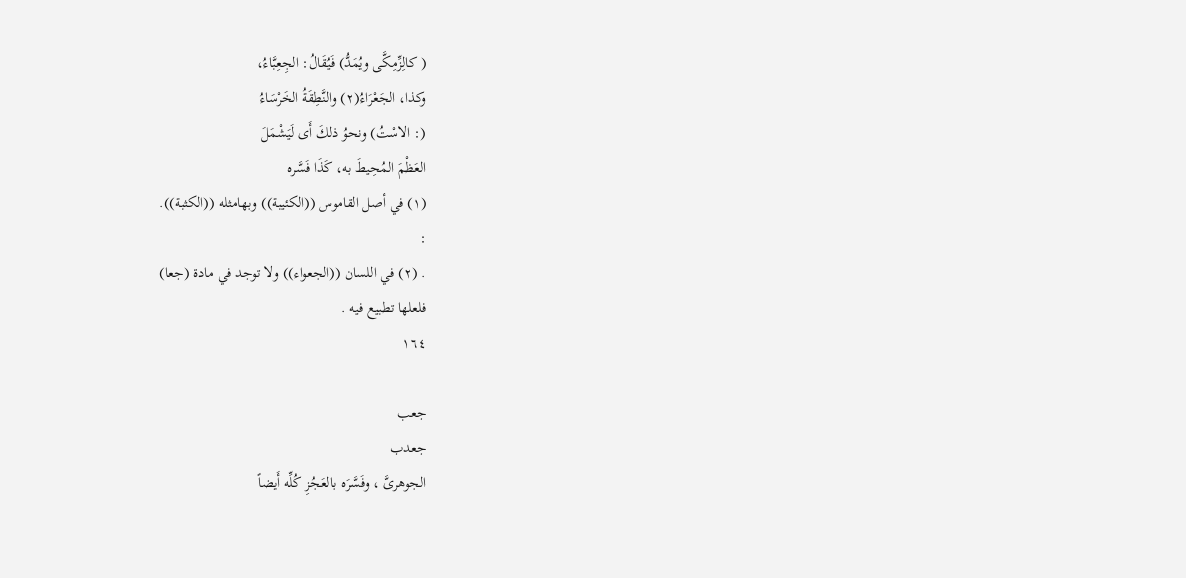( كالِزِّمِكَّى ويُمَدُّ) فَيُقَالُ: الجِعِبَّاءُ،
وكذا، الجَعْرَاءُ(٢) والنَّطِقَةُ الخَرْسَاءُ
(: الاسْتُ) ونحوُ ذلكَ أَى لَيَشْمَلَ
العَظْمَ المُحِيطَ به، كَذَا فَسَّره
(١) في أصل القاموس ((الكئيبة)) وبهامثله ((الكثبة)).
:
. (٢) في اللسان ((الجعواء)) ولا توجد في مادة (جعا)
فلعلها تطبيع فيه .
١٦٤

جعب
جعدب
الجوهرىَّ ، وفَسَّرَه بالعَجُزِ كُلِّه أَيضاً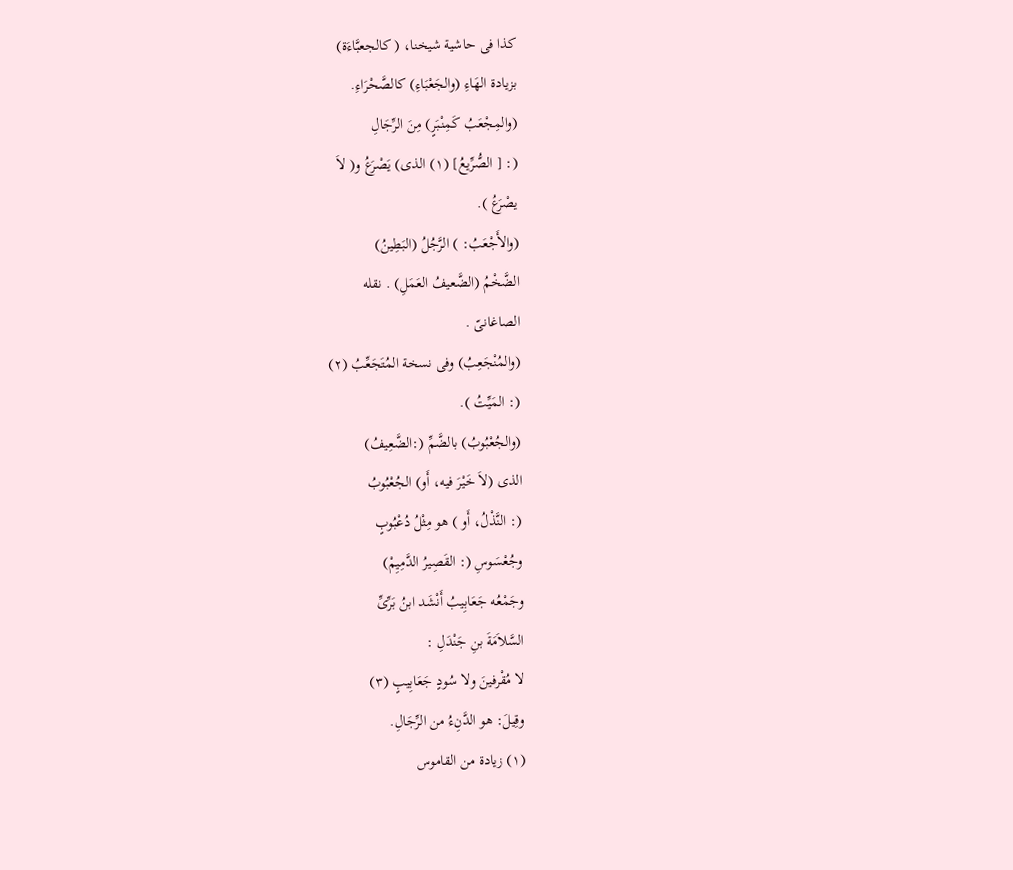كذا فى حاشية شيخنا، ( كالجعبَّاءَة)
بزيادة الهَاءِ (والجَعْبَاءِ) كالصَّحْرَاءِ.
(والمِجْعَبُ كَمِنْبَرٍ) مِنَ الرِّجَالِ
(: [ الصُّرِّيعُ] (١) الذى) يَصْرَعُ و( لاَ
يصْرَعُ ).
(والأَجْعَبُ: ) الرَّجُلُ (البَطِينُ)
الضَّخْمُ (الضَّعيفُ العَمَلِ) . نقله
الصاغانىّ .
(والمُنْجَعِبُ) وفى نسخة المُتَجَعِّبُ (٢)
(: المَيِّتُ ).
(والجُعْبُوبُ) بالضَّمِّ (:الضَّعِيفُ)
الذى (لاَ خَيْرَ فيه، أَو) الجُعْبُوبُ
(: النَّذْلُ، أَو ) هو مِثْلُ دُعْبُوبٍ
وجُعْسَوسِ (: القَصِيرُ الدَّمِيِمْ)
وجَمْعُه جَعَابِيبُ أَنْشَد ابنُ بَرِّىِّ
السَّلاَمَةَ بنِ جَنْدَلِ :
لا مُقْرفينَ ولا سُودٍ جَعَابِيبٍ (٣)
وقِيلَ: هو الدَّنِءُ من الرِّجَالِ.
(١) زيادة من القاموس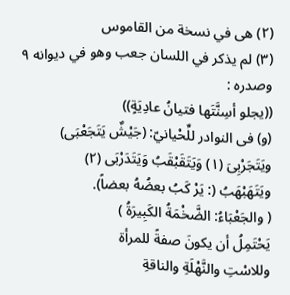(٢) هى في نسخة من القاموس
(٣) لم يذكر في اللسان جعب وهو في ديوانه ٩ وصدره :
((يجلو أسِنَّتَها فتيانُ عادِيَةٍ))
(و) فى النوادر للِّحْيانيّ: (جَيْشٌ يَتَجَعْبَى)
ويَتَجَرْبِىَ (١) وَيَتَقَبْقَبُ وَيَتَدَرْبَى (٢)
ويَتَهَبْهَبُ (: يَرْ كَبُ بعضُهُ بعضاً).
( والجَعْبَاءُ: الضَّخْمَةُ الكَبِيرَةُ )
يَحْتَمِلُ أن يكونَ صفةً للمرأة
وللاسْتِ والنَّهْلَةِ والناقةِ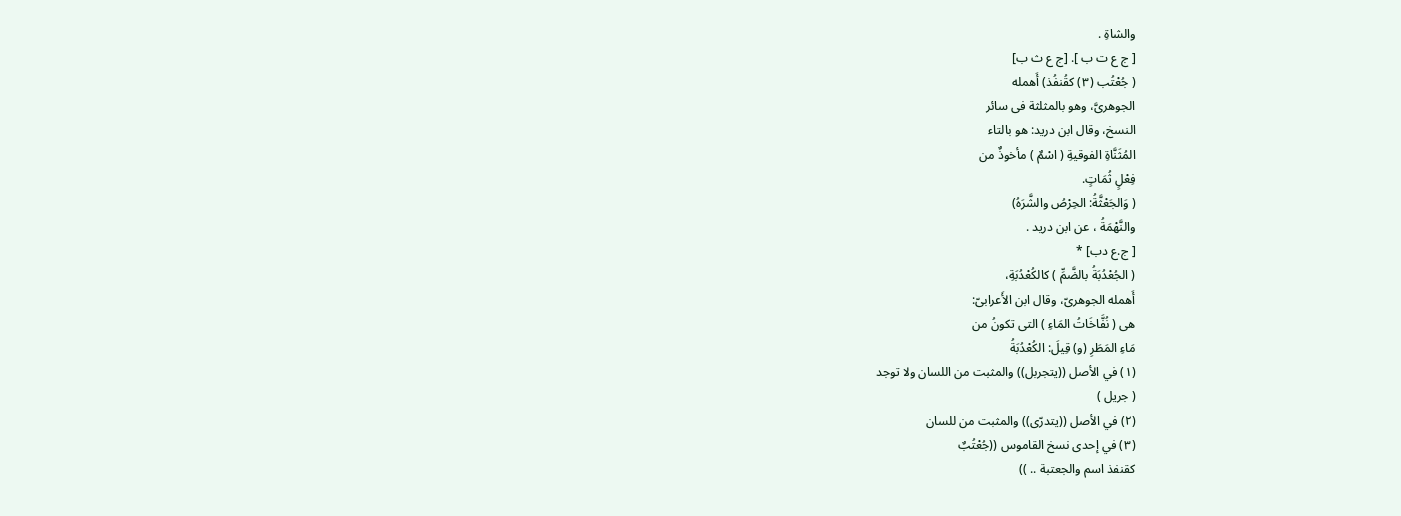والشاةِ .
[ ج ع ت ب ]. [ج ع ث ب]
( جُعْتُب (٣) كقُنفُذ) أَهمله
الجوهرىَّ، وهو بالمثلثة فى سائر
النسخ، وقال ابن دريد: هو بالتاء
المُثَنَّاةِ الفوقيةِ ( اسْمٌ ) مأخوذٌ من
فِعْلٍ ثُمَاتٍ.
( وَالجَعْثَّةُ: الحِرْصُ والشَّرَهُ)
والنَّهْمَةُ ، عن ابن دريد .
[ ج.ع دب] *
( الجُعْدُبَةُ بالضَّمِّ ) كالكُعْدُبَةِ،
أَهمله الجوهرىّ، وقال ابن الأَعرابىّ:
هى ( نُفَّاخَاتُ المَاءِ ) التى تكونُ من
مَاءِ المَطَرِ (و) قِيلَ: الكُعْدُبَةُ
(١) في الأصل ((يتجربل)) والمثبت من اللسان ولا توجد
( جريل )
(٢) في الأصل ((يتدرّى)) والمثبت من للسان
(٣) في إحدى نسخ القاموس ((جُعْتُبٌ
كقنفذ اسم والجعتبة .. ))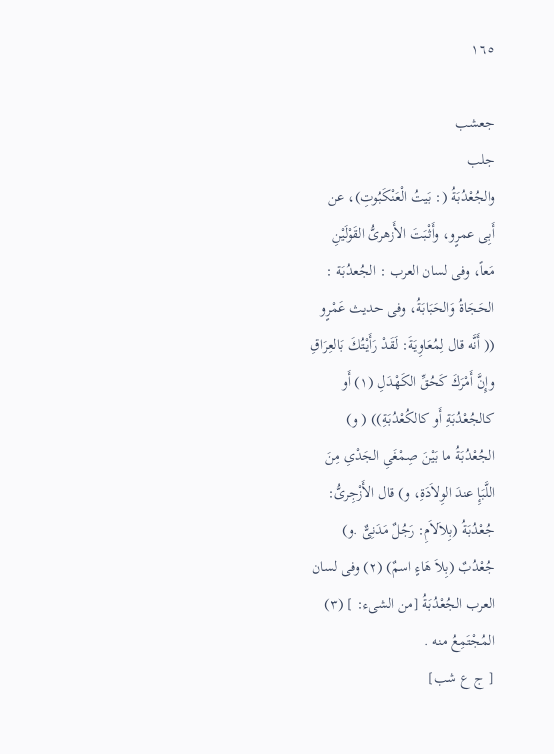١٦٥

جعشب
جلب
والجُعْدُبَةُ (: بَيتُ الْعَنْكَبُوتِ)، عن
أَبِى عمرٍو، وأَثْبَتَ الأَزهرىُّ القَوْلَيْنِ
مَعاً، وفى لسان العرب : الجُعدُبَة :
الحَجَاةُ وَالحَبَابَةُ، وفى حديث عَمْرٍو
(( أَنَّه قال لِمُعَاوِيَةَ: لَقَدْ رَأَيْتُكَ بَالعِرَاقِ
وإِنَّ أَمْرَكَ كَحُقِّ الكَهْدَلِ (١) أَو
كالجُعْدُبَةِ أَو كالكُعْدُبَةِ)) ( و)
الجُعْدُبَةُ ما بَيْنَ صِمْغَىِ الجَدْىِ مِنَ
اللَّبَإِ عندَ الوِلاَدَةِ، و) قال الأَزْجِرىُّ:
جُعْدُبَةُ (بِلاَلاَمِ: رَجُلٌ مَدَنِىٌّ .و)
جُعْدُبٌ (بِلاَ هَاءٍ اسمٌ) (٢) وفى لسان
العرب الجُعْدُبَةُ [من الشىء: ] (٣)
المُجْتَمِعُ منه .
[ ج ع شب]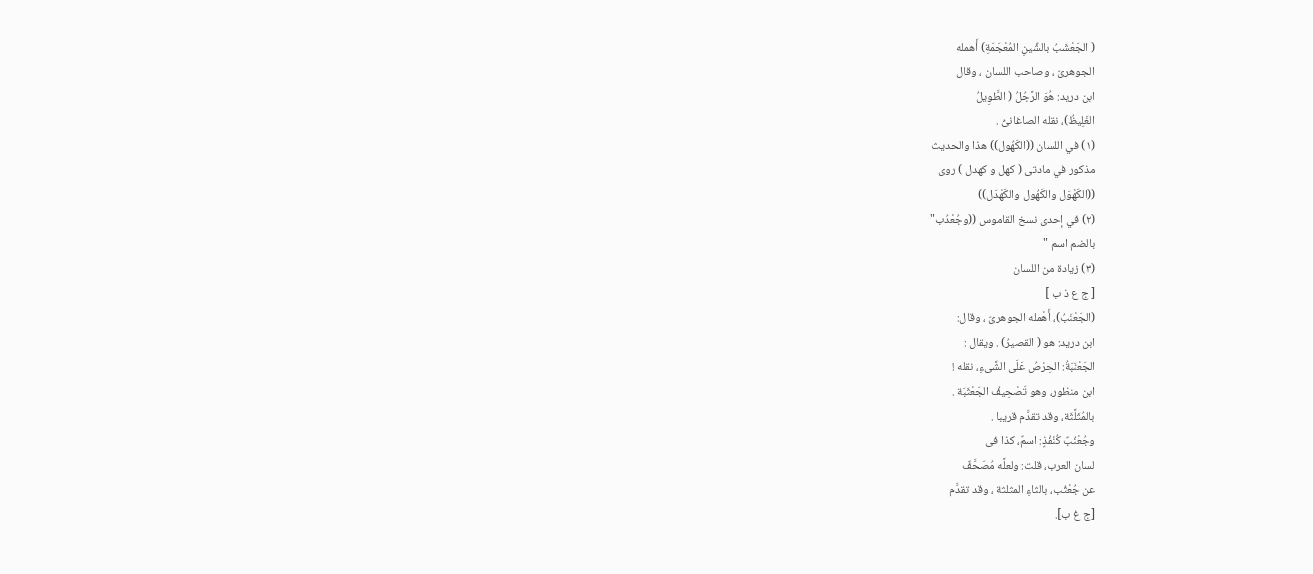( الجَعْشَبُ بالشِّينِ المُعْجَمَةِ) أَهمله
الجوهرىّ ، وصاحب اللسان ، وقال
ابن دريد: هُوَ الرَّجُلُ ( الطَّوِيلُ
الغَلِيظُ)، نقله الصاغانىُّ .
(١) في اللسان ((الكَهُول)) هذا والحديث
مذکور في مادتی ( کھل و کهدل ) روى
((الكَهْوَل والكَهُول والكَهْدَل))
(٢) في إحدى نسخ القاموس ((وجُعْدُب"
بالضم اسم "
(٣) زيادة من اللسان
[ ج ع ذ ب ]
(الجَعْنَبُ)، أَهْمله الجوهرىّ ، وقال:
ابن دريد: هو ( القصيرُ) . ويقال :
الجَعْنَبَةُ: الحِرْصُ عَلَى الشَّىءِ، نقله !
ابن منظور، وهو تَصْحِيفُ الجَعْثَبَة .
بالمُثَلَّثَة، وقد تقدَّم قريبا .
وجُعْنُبٌ كُنْفُذٍ: اسمٌ، كذا فى
لسان العرب، قلت: ولعلَّه مُصَحَّفٌ
عن جُعْثُب، بالثاءِ المثلثة ، وقد تقدَّم
[ج غ ب].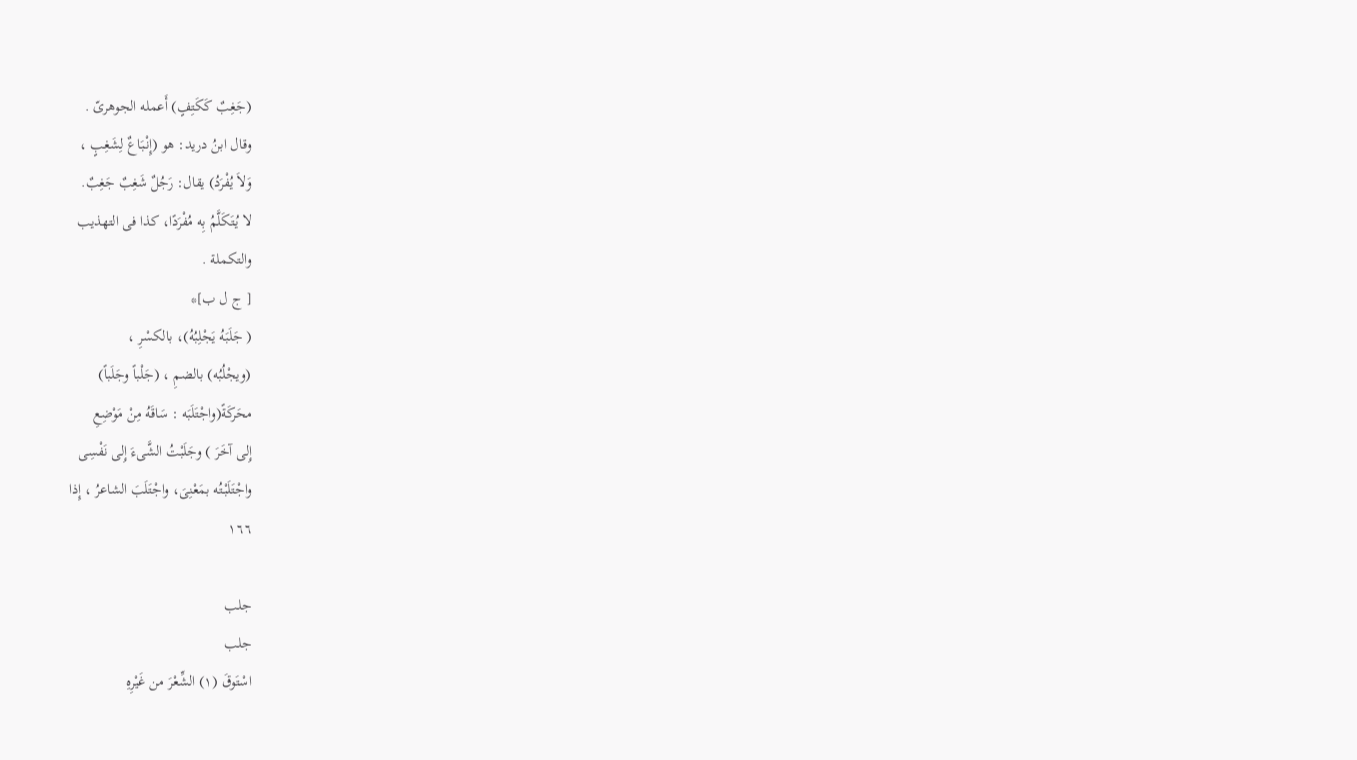(جَغِبٌ كَكَتِفٍ) أَعمله الجوهرىّ .
وقال ابنُ دريد: هو (إِنْبَاعٌ لِشَغِبٍ ،
وَلاَ يُفْرَدُ) يقال: رَجُلٌ شَغِبٌ جَغِبٌ.
لا يُتَكَلَّمُ بِه مُفْرَدًا، كذا فى التهذيب
والتكملة .
[ ج ل ب]*
( جَلَبَهُ يَجْلِبُهُ)، بالكسْرِ ،
(ويجْلُبُه) بالضمِ ، (جَلْباً وجَلَباً)
محَركَةً(واجْتَلَبَه : سَاقَهُ مِنْ مَوْضِعِ
إِلى آخَرَ ) وجَلَبْتُ الشَّىءَ إِلى نَفْسِى
واجْتَلَبْتُه بمَعْنِىَ، واجْتَلَبَ الشاعرُ ، إِذا
١٦٦

جلب
جلب
اسْتَوقَ (١) الشِّعْرَ من غَيْرِهِ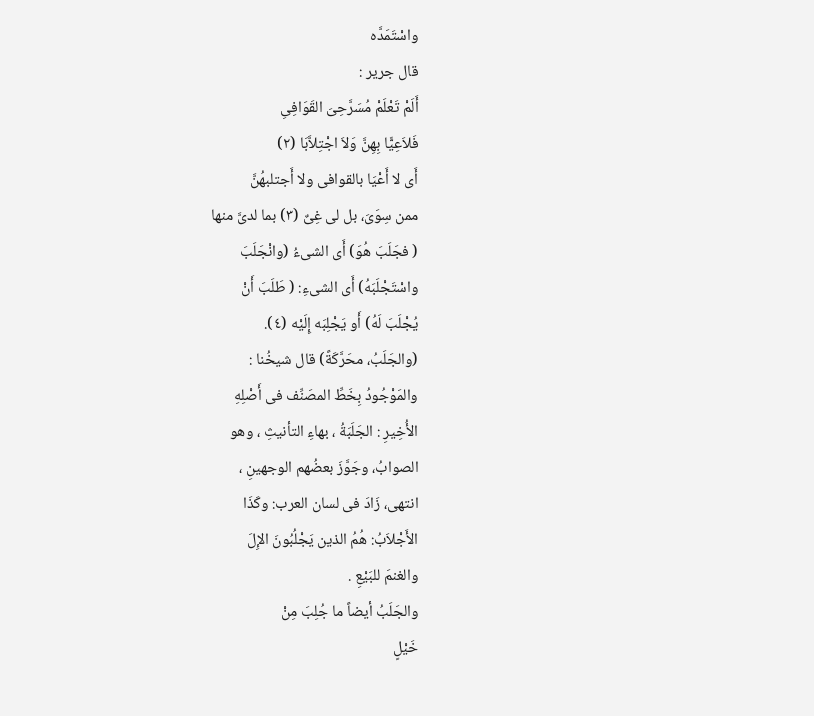واسْتَمَدَّه
قال جرير :
أَلَمْ تَعْلَمْ مُسَرَّحِىَ القَوَافِىِ
فَلاَعِيًّا بِهِنَّ وَلاَ اجْتِلاَّبَا (٢)
أَى لا أَعْيَا بالقوافى ولا أَجتلبهُنَّ
ممن سِوَىَ، بل لى غِىٌ (٣) بما لدىَّ منها
( فجَلَبَ هُوَ) أَى الشىءُ (وانْجَلَبَ
واسْتَجْلَبَهُ) أَى الشىءِ: ( طَلَبَ أَنْ
يُجْلَبَ لَهُ) أَو يَجْلِبَه إِلَيْه (٤).
(والجَلَبُ، محَرَّكَةً) قال شيخُنا :
والمَوْجُودُ بِخَطِّ المصَنِّف فى أَصْلِهِ
الأُخِيرِ : الجَلَبَةُ ، بهاءِ التأنيثِ ، وهو
الصوابُ، وجَوَّزَ بعضُهم الوجهينِ ،
انتهى، زَادَ فى لسان العرب: وكَذَا
الأَجْلاَبُ: هُمُ الذين يَجْلُبُونَ الإِلَ
والغنمَ للبَيْعِ .
والجَلَبُ أيضاً ما جُلِبَ مِنْ
خَيْلٍ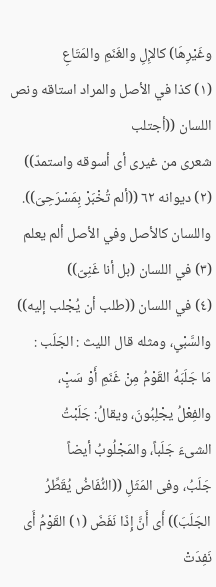وغَيْرِهَا) كالإِلِ والغَنَمِ والمَتَاعِ
(١) كذا في الأصل والمراد استاقه ونص اللسان ((أجتلب
شعرى من غيرى أى أسوقه واستمدّ))
(٢) ديوانه ٦٢ ((ألم تُخْبَرْ بِمَسْرَحِىَ)).
واللسان كالأصل وفي الأصل ألم يعلم
(٣) في اللسان (بل أنا غَنِىّ))
(٤) في اللسان ((طلب أن يُجْلب إليه))
والسَّبْىٍ، ومثله قال الليث : الجَلَب :
مَا جَلَبَهُ القَوْمُ مِنْ غَنَمِ أَوْ سَبٍْ،
والفِعْلُ يجْلِبُونَ، ويقالُ: جَلَبْتُ
الشىءَ جَلَباً، والمَجْلُوبُ أيضاً
جَلَبُ، وفى المَثَلِ ((النُّفَاضُ يُقَطِّرُ
الجَلَبَ)) أَى أَنَّ إِذَا نَفَضَ (١) القَوْمُ أَى
نَفِدَتْ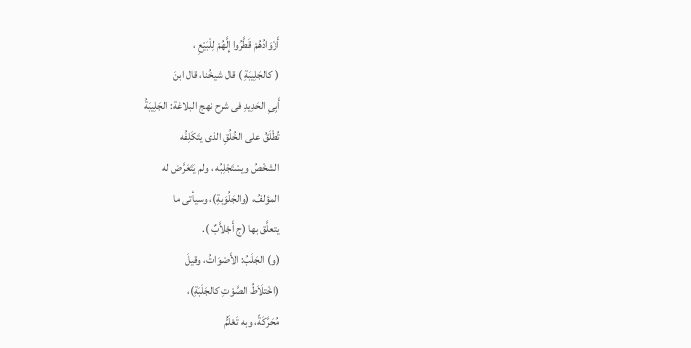أَزْوَادُهُمْ قَطَّرُوا إِلَّهُمْ لِلْبَيْعِ ،
( كالجَلِيبَةِ ) قال شيخُنا، قال ابنَ
أَبِىِ الحَدِيدِ فى شرح نهج البلاغة: الجَلِيبَةُ
تُطْلَقُ على الخُلُقِ الذى يتَكَلِفُه
الشخْصُ ويسْتَجْلِبُه ، ولم يَتَعَرَّض له
المؤلفُ، (والجَلُوَبةِ)، وسيأتى ما
يتعلَّق بها (ج أَجْلاَّبٌ ).
(و) الجَلَبُ: الأَصْوَاتُ، وقيلَ
(اخْتلَاَطُ الصَّوْتِ كالجَلَبَةِ)،
مُحَرَّكَةً، وبه تَعْلَمُّ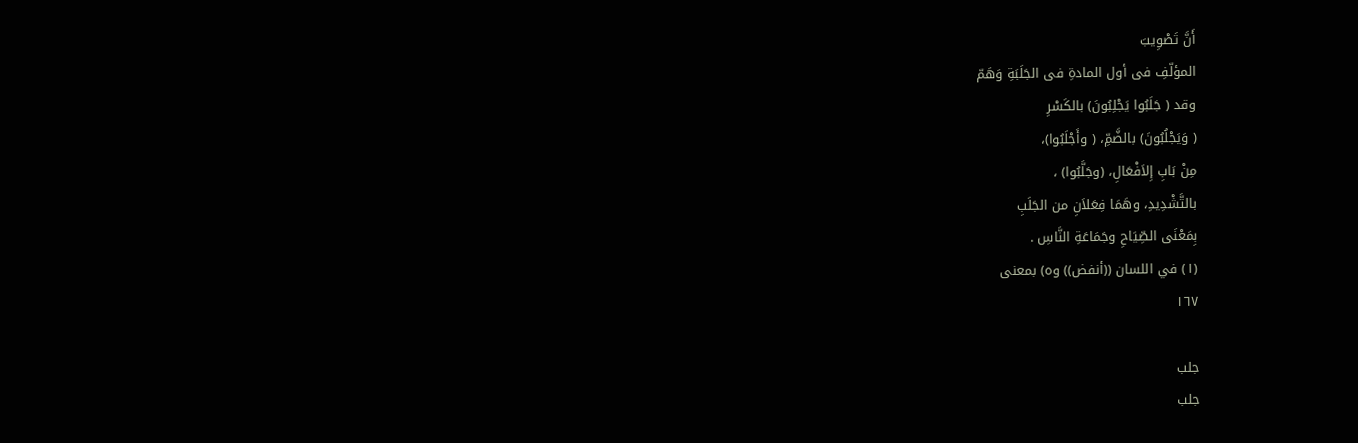أَنَّ تَصْوِيبَ
المؤلّفِ فى أول المادةِ فى الجَلَبَةِ وَهَمّ
وقد ( جَلَبُوا يَجْلِبُونَ) بالكَسْرِ
( وَيَجْلُبُونَ) بالضَّمِّ، ( وأَجْلَبُوا)،
مِنْ بَابِ إِلاَفْعَالِ، (وجَلَّبُوا) ،
بالتَّشْدِيدِ، وهَمَا فِعَلاَنِ من الجَلَبِ
بِمَعْنَى الصِّيَاحِ وجَمَاعَةِ النَّاسِ .
(١) في اللسان ((أنفض)) وه) بمعنى
١٦٧

جلب
جلب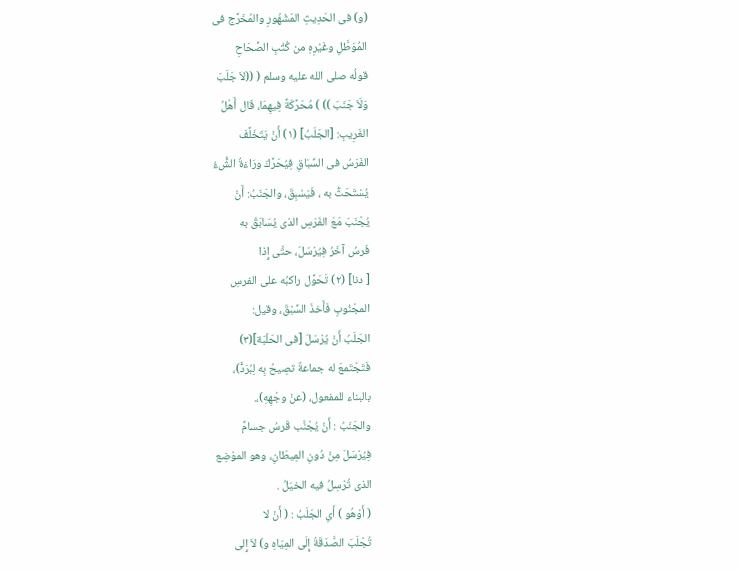(و) فى الحَدِيثِ المَشْهُورِ والمُخَرَّج فى
المُوَطَّلِ وغَيْرِهِ من كُتُبِ الصِّحَاحِ
قولُه صلى الله عليه وسلم ( ((لاَ جَلَبَ
وَلَاَ جَنَبَ )) ) مُحَرَّكَةً فِيهِمَا، قَال أَهْلُ
الغَرِيبِ: [الجَلَبُ] (١) أَنْ يَتَخَلَّفَ
الفَرَسُ فى السِّبَاقِ فِيُحَرَّكَ ورَاءَةُ الشَّْءُ
يُسْتَحَثُّ به ، فَيَسْبِقَ، والجَنَبُ: أَنْ
يُجْنَبَ مَعَ الفَرَسِ الذى يُسَابَقُ به
فَرسُ آخَرُ فِيُرْسَلَ، حتَّى إِذا
[ دنا] (٢) تَحَوَّل راكبُه على الفرسِ
المجْنُوبِ فَأَخذَ السَّبْقَ، وقيل:
الجَلَبُ أَنْ يُرْسَلَ [فى الحَلْبَة](٣)
فَتَجْتَمعَ له جماعةٌ تصِيحُ بِه لِبُرَدًّ)،
بالبناء للمفعول، (عنْ وجْهِهِ)،.
والجَنَبُ : أَنْ يُجْنَّب قَرسُ جسامِّ
فِيُرْسَلَ مِنْ دُونِ المِيطَانِ، وهو الموْضِع
الذى تُرْسِلُ فيه الخيَلُ .
( أَوْهُو ) أَىِ الجَلَبُ : ( أَنْ لا
تُجْلَبَ الصَّدَقَةُ إِلَى المِيَاهِ و) لاَ إِلى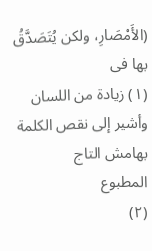(الأَمْصَارِ، ولكن يُتَصَدَّقُ بها فى
(١) زيادة من اللسان وأشير إلى نقص الكلمة بهامش التاج
المطبوع
(٢)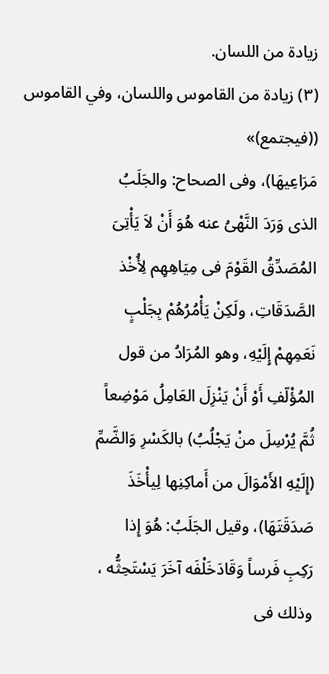زيادة من اللسان.
(٣) زيادة من القاموس واللسان، وفي القاموس ((فيجتمع)»
مَرَاعِيهَا)، وفى الصحاح: والجَلَبُ
الذى وَرَدَ النَّهْىُ عنه هُوَ أَنْ لاَ يَأْتِىَ
المُصَدِّقُ القَوْمَ فى مِيَاهِهِم لِأُخْذ
الصَّدَقَاتِ، ولَكِنْ يَأْمُرُهُمْ بِجَلْبٍ
نَعَمِهِمْ إِلَيْهِ، وهو المُرَادُ من قول
المُؤْلّفِ أَوْ أَنْ يَنْزِلَ العَامِلُ مَوْضِعاً
ثُمَّ يُرْسِلَ منْ يَجْلُبُ) بالكَسْرِ وَالضَّمِّ
(إِلَيْهِ الأَمْوَالَ من أَماكِنِها لِيأْخَذَ
صَدَقَتَهَا)، وقيل الجَلَبُ: هُوَ إِذا
رَكِبِ فَرساً وَقَادَخَلْفَه آخَرَ يَسْتَحِثُّه ،
وذلك فى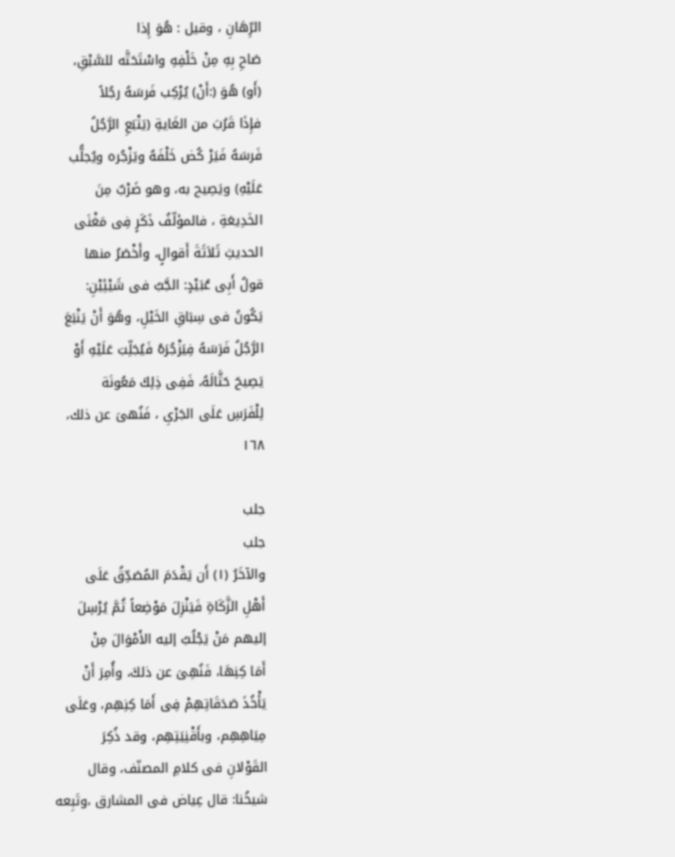الرِّهَانِ ، وقيل : هُوَ إِذا
صَاحِ بِهِ مِنْ خَلْفِهِ واسْتَحَتَّه للسَّبْقِ،
(أَو) هُوَ (:أَنْ) يُرْكِب فَرسَهُ رجُلاً
فإِذَا قَرُبَ من الغَايةِ (يَتْبَعِ الرَّجُلُ
فَرسَهُ فَيَرْ كُض خَلْفَهُ ويَزْجُره ويُجلُّب
عَلَيْهِ) ويَصِيح به، وهو ضَرْبٌ مِنَ
الخَدِيعَةِ ، فالمؤلّفُ ذَكَرٍ فِى مَغْنَى
الحديثِ ثَلاَثَةَ أَقوالٍ، وأَخْصَرُ منها
قولُ أَبِى عُبَيْدٍ: الجَّبُ فى شَيْئِيْنِ:
يَكُونُ فى سِبَاقِ الخَيْلِ، وهُوَ أَنْ يَنْبَعَ
الرَّجُلُ فَرَسَهُ فِيَزْجُرَهُ فَيُجَلِّبَ عَلَيْهِ أَوْ
يَصِيحَ حَثَّالَهُ، فَفِى ذِلِكَ مَعُونَة
لِلْفَرَسِ عَلَى الجَرْىِ ، فَنُهىَ عن ذلك،
١٦٨

جلب
جلب
والآخَرُ (١) أَن يَقْدَمَ المُصَدِّقُ عَلَى
أَهْلِ الزَّكَاةِ فَيَنْزِلَ مَوْضِعاً ثُمَّ يُرْسِلَ
إليهم مَنْ يَجْلُبُ إليه الأَمْوَالَ مِنْ
أَمَا كِنِهَا، فَنُهِىَ عن ذلكَ، وأُمِرَ أَنْ
يَأْخُذَ صَدَقَاتِهِمْ فِى أَمَا كِنِهِم، وعَلَى
مِيَاهِهِم، وبأَقْنِيَتِهِم، وقد ذُكِرَ
القَوْلانِ فى كلامِ المصنّف، وقال
شيخُنا: قال عِياض فى المشارق ،وتَبِعه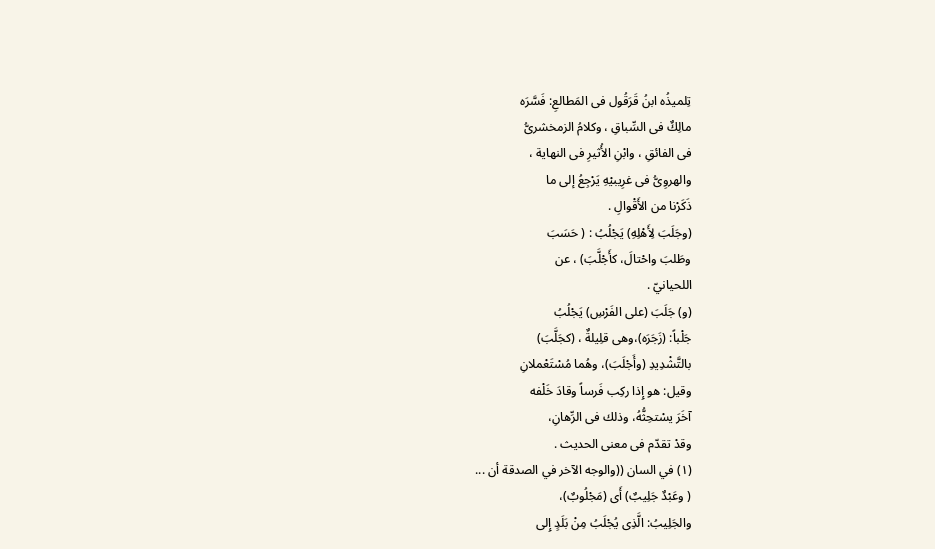تِلميذُه ابنُ قَرَقُول فى المَطالعِ: فَسَّرَه
مالِكٌ فى السِّباقِ ، وكلامُ الزمخشرىُّ
فى الفائقِ ، وابْنِ الأُثيرِ فى النهاية ،
والهروِىُّ فى غرِيبيْهِ يَرْجِعُ إلى ما
ذَكَرْنا من الأَقْوالِ .
(وجَلَبَ لِأَهْلِهِ) يَجْلُبُ : ( حَسَبَ
وطَلبَ واحْتالَ، كأَجْلَّبَ) ، عن
اللحيانيّ .
(و) جَلَبَ (على الفَرْسِ) يَجْلُبُ
جَلْباً: (زَجَرَه)،وهى قلِيلةٌ ، (كجَلَّبَ)
بالتَّشْدِيدِ (وأَجْلَبَ)، وهُما مُسْتَعْملانِ
وقيل: هو إِذا ركِب فَرساً وقادَ خَلْفه
آخَرَ يسْتحِثُّهُ، وذلك فى الرِّهانِ،
وقدْ تقدّم فى معنى الحديث .
(١) في السان ((والوجه الآخر في الصدقة أن ...
( وعَبْدٌ جَلِيبٌ) أَى (مَجْلُوبٌ)،
والجَلِيبُ: الَّذِى يُجْلَبُ مِنْ بَلَدٍ إِلى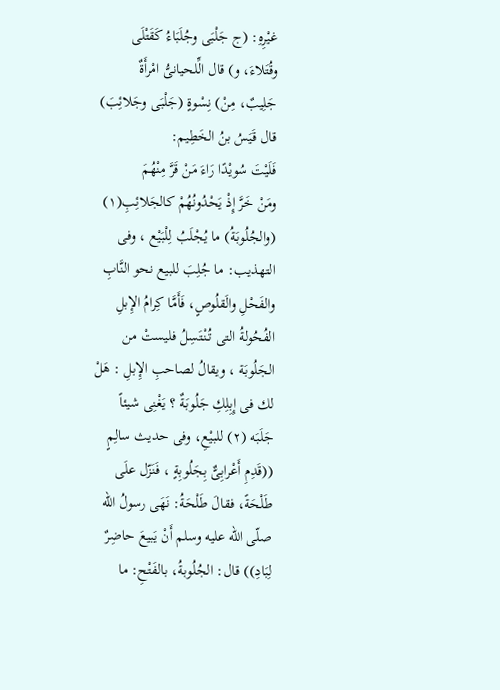غيْرِهِ: (ج جَلْبَى وجُلَبَاءُ كَقَتْلَى
وقُتَلاءَ، و) قال الِّلحيانىُّ امْرأَةٌ
جَلِيبٌ، مِنْ) نِسْوةٍ (جَلْبَى وجَلائِبَ)
قال قَيَسُ بنُ الخَطِيم:
فَلَيْتَ سُويْدًا رَاءَ مَنْ قَرَّ مِنْهُمَ
ومَنْ خَرَّ إِذْ يَحْدُونُهُمْ كالجَلائِبِ(١)
(والجُلُوبَةُ) ما يُجْلَبُ لِلْبَيْع ، وفى
التهذيب: ما جُلِبَ للبيع نحو النَّابِ
والفَحْلِ والَقلُوصٍ، فَأَمَّا كِرامُ الإِبلِ
الفُحُولةُ التى تُنْتَسِلُ فليستْ من
الجَلُوبَة ، ويقالُ لصاحبِ الإِبلِ : هَلْ
لك فى إِبِلِكِ جَلُوبَةٌ ؟ يَغْنِى شيئاً
جَلَبَه (٢) للبيْعِ، وفى حديث سالِمٍ
((قَدِمِ أَعْرابِىٌّ بِجَلُوبِةٍ ، فَنَزّل علَى
طَلْحَةً، فقالَ طَلْحَةُ: نَهَى رسولُ الله
صلّى الله عليه وسلم أَنْ يَبيعَ حاضِرٌ
لِبَادِ)) قال: الجُلُوبةُ، بالفَتْحِ: ما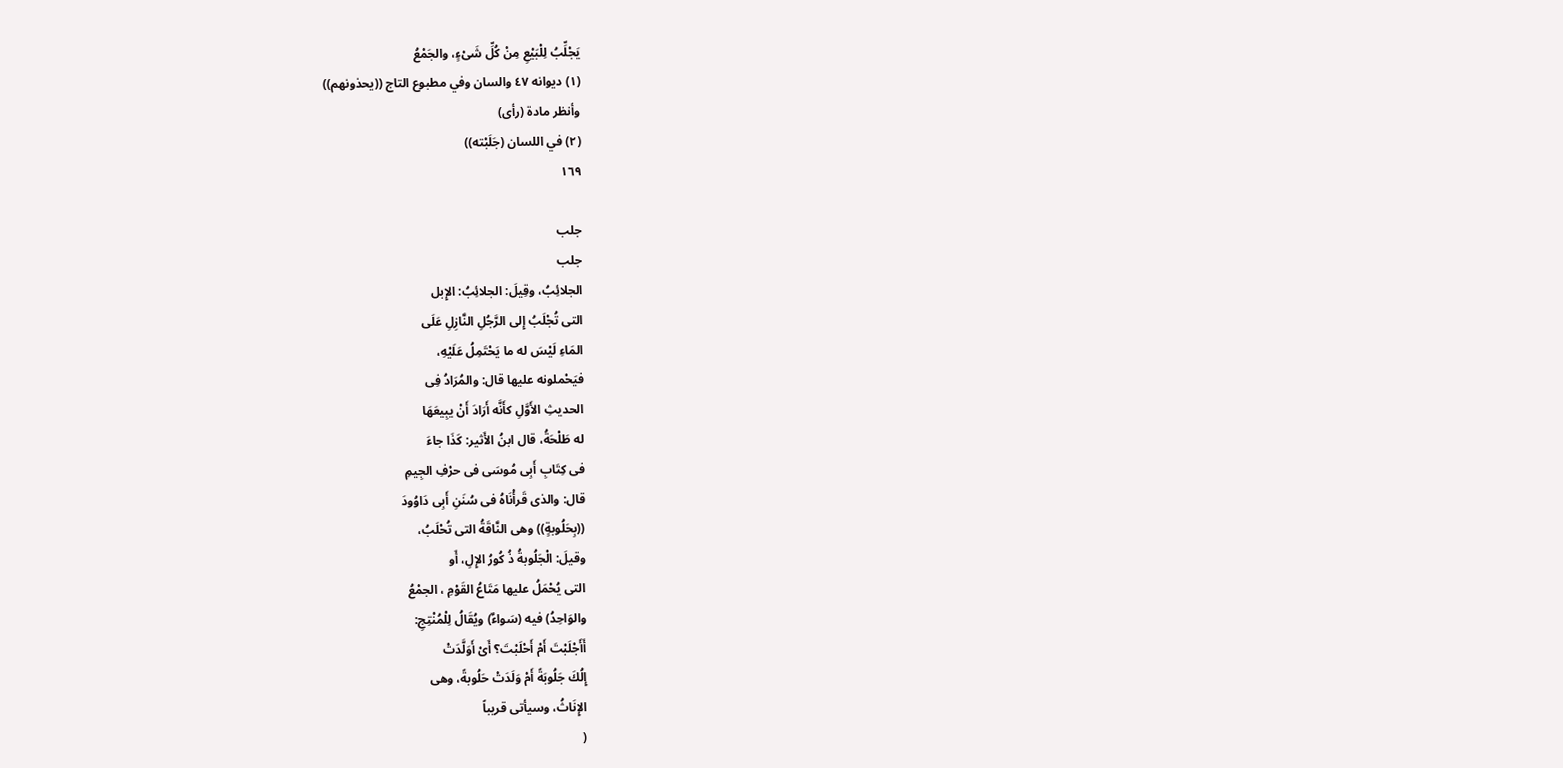يَجْلِّبُ لِلْبَيْعِ مِنْ كُلِّ شَىْءٍ، والجَمْعُ
(١) ديوانه ٤٧ والسان وفي مطبوع التاج ((يحذونهم))
وأنظر مادة (رأى)
(٢) في اللسان (جَلَبْته))
١٦٩

جلب
جلب
الجلائِبُ، وقِيلَ: الجلائِبُ: الإِبل
التى تُجْلَبُ إِلى الرَّجُلِ النَّازِلِ عَلَى
المَاءِ لَيْسَ له ما يَحْتَمِلُ عَلَيْهِ،
فيَحْملونه عليها قال: والمُرَادُ فِى
الحديثِ الأَوَّلِ كأَنَّه أَرَادَ أَنْ يبِيعَهَا
له طَلْحَةُ، قال ابنُ الأَثير: كَذَا جاءَ
فى كِتَابِ أَبِى مُوسَى فى حرْفِ الجِيمِ
قال: والذى قَرأْنَاهُ فى سُنَنِ أَبِى دَاوُودَ
((بِحَلُوبةٍ)) وهى النَّاقَةُ التى تُحْلَبُ،
وقيلَ: الْجَلُوبةُ ذُ كُورُ الإِلِ، أَو
التى يُحْمَلُ عليها مَتَاعُ القَوْمِ ، الجمْعُ
والوَاحِدُ) فيه (سَواءٌ) ويُقَالُ لِلْمُنْتِجِ:
أَأَجْلَبْتَ أَمْ أَحْلَبْتَ؟ أَىْ أَوَلَّدَتْ
إِلُكَ جَلُوبَةً أَمْ وَلَدَتْ حَلُوبةً، وهى
الإِنَاثُ، وسيأتى قريباً
(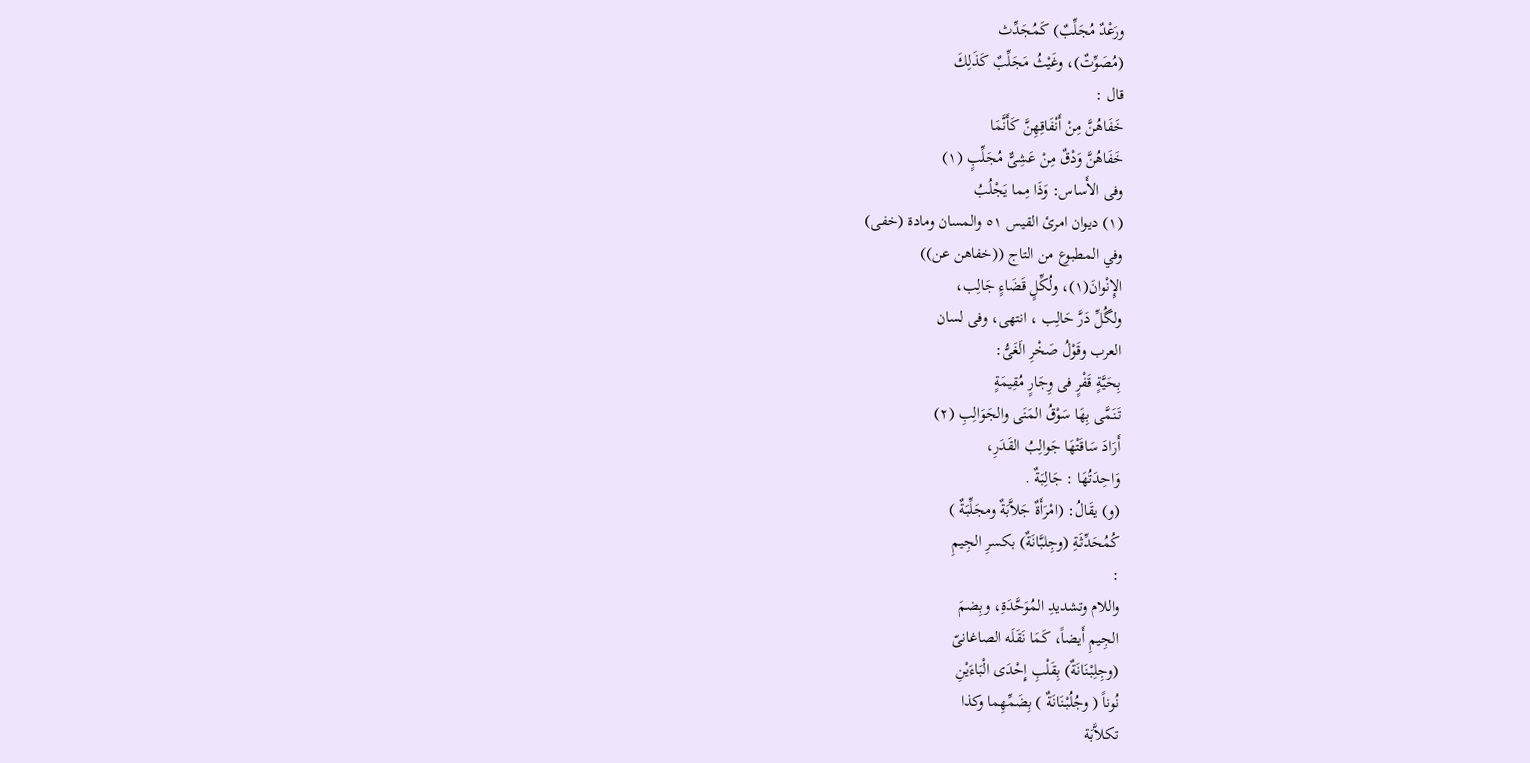ورَعْدٌ مُجَلِّبٌ) كَمُجَدِّث
(مُصَوِّتٌ)، وغَيْثُ مَجَلِّبٌ كَذَلِكَ
قال :
خَفَاهُنَّ مِنْ أَنْفَاقِهِنَّ كَأَنَّمَا
خَفَاهُنَّ وَدْقٌ مِنْ عَشِىٌّ مُجَلِّبٍ (١)
وفى الأَساس: وَذَا مِما يَجْلُبُ
(١) ديوان امرئ القيس ٥١ والمسان ومادة (خفى)
وفي المطبوع من التاج ((خفاهن عن))
الإِنْوانَ(١)، ولُكِّلٍ قَضَاءٍ جَالِب،
ولگُلِّ دَرَّ حَالِب ، انتهى، وفى لسان
العرب وقَوْلُ صَخْرِ الَغَىُّ:
بِحَيَّةٍ قَفْرٍ فى وِجَارٍ مُقِيمَةٍ
تَنَمَّى بِهَا سَوْقُ المَنَى والجَوَالِبِ (٢)
أَرَادَ سَاقَتْهَا جَوالِبُ القَدَرِ،
وَاحِدَتُهَا : جَالِبَةٌ .
(و) يقَالُ: (امْرَأَةٌ جَلاَّبَةٌ ومجَلِّبَةٌ )
كُمُحَدِّثَةِ (وجِلبَّانَةٌ) بكسرِ الجِيمِ
:
واللام وتشديدِ المُوَحَّدَةِ، وبِضمَ
الجِيمِ أَيضاً، كَمَا نَقَلَه الصاغانىّ
(وجِلِبْنَانَةٌ) بِقَلْبِ إِحْدَى الْبَاءَيْنِ
نُوناً ( وجُلُبْنَانَةٌ ) بِضَمِّهِما وكذا
تكلاَّبَة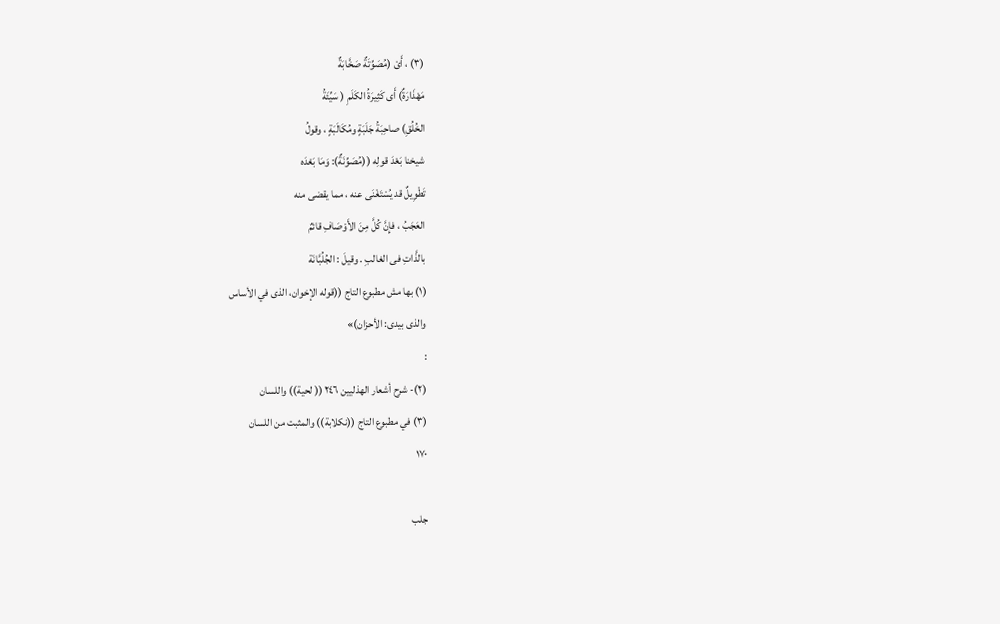(٣) ، أَىْ (مُصَوِّتَةٌ صَخَّابَةٌ
مَهْذَارَةٌ) أَى كَثِيرَةُ الكَلَمِ ( سَيِّئَةُ
الخُلُقِ) صاحِبَةُ جَلَبَةٍ ومُكَالَبَةٍ ، وقولُ
شيخنا بَعْدَ قولِه ((مُصَوِّنَةٌ): وَمَا بَعْدَه
تَطْوِيلٌ قد یُسْتَغْنَی عنه ، مما یقضی منه
العَجَبُ ، فإِنَّ كُلَّ مِنَ الأَوْصَافِ قائمٌ
بالذَّاتِ فى الغالبِ . وقيلَ : الجُلُبَّانَة
(١) بها مش مطبوع التاج ((قوله الإخوان، الذى في الأساس
والذى بيدى: الأحزان)»
:
(٢)- شرح أشعار الهذليين ٢٤٦ (( لحية)) واللسان
(٣) في مطبوع التاج ((نكلابة)) والمثبت من اللسان
١٧٠

جلب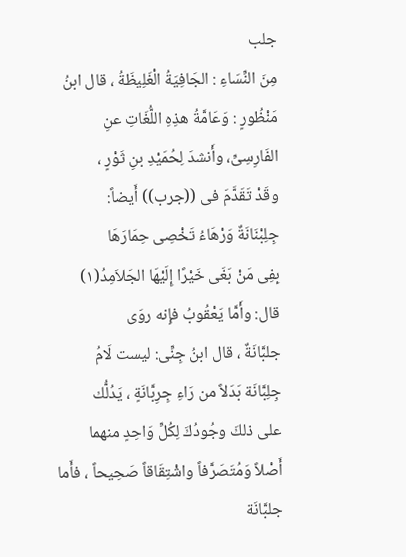جلب
مِنَ النِّسَاءِ : الجَافِيَةُ الْغَلِيظَةُ ، قال ابنُ
مَنْظُورٍ : وَعَامَّةُ هذِهِ اللُّغَاتِ عنِ
الفَارِسِىِّ، وأَنشدَ لِحُمَيْدِ بنِ ثَوْرٍ ،
وقَدْ تَقَدَّمَ فى ((جرب)) أَيضاً:
جِلِبْنَانَةٌ وَرْهَاءُ تَخْصِى حِمَارَهَا
بِفِى مَنْ بَغَى خَيْرًا إِلَيْهَا الجَلاَمِدُ(١)
قال: وأَمَّا يَعْقُوبُ فإِنه روَى
جلبَّانَةٌ ، قال ابنُ جِنِّى: ليست لَامُ
جِلِبَّانَة بَدَلاً من رَاءِ جِرِبَّانَةٍ ، يَدُلُّك
على ذلكَ وجُودُكَ لِكُلِّ وَاحِدٍ منهما
أَصْلاً وَمُتَصَرَّفاً واشْتِقَاقاً صَحِيحاً ، فأَما
جلبَّانَة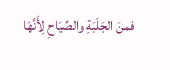فمنَ الجَلَبَةِ والصِّيَاحِ لِأَنَّهَا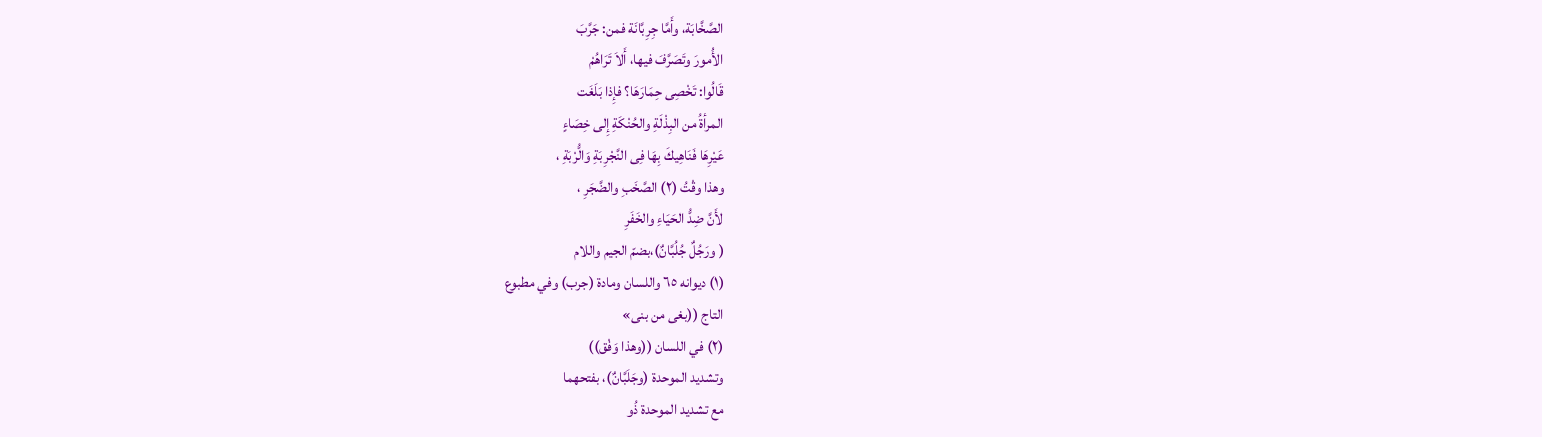الصَّخَّابَة، وأَمَّا جِرِبَّانَة فمن: جَرَّبَ
الأُمورَ وتَصَرَّفَ فيها، أَلاَ تَرَاهُمْ
قَالُوا: تَخْصِى حِمَارَهَا؟ فإِذا بَلَغَت
المرأةُ من البِذْلَةِ والحُنْكَةِ إِلى خِصَاءٍ
عَيْرِهَا فَنَاهِيكَ بِهَا فِى النَّجْرِبَةِ وَالُّرْبَةِ ،
وهذا وقْتُ (٢) الصَّخَبِ والضَّجَرِ ،
لأَنَّ ضِدُّ الحَيَاءِ والخَفَرِ
( ورَجُلٌ جُلُبَّانٌ)،بضمّ الجيم واللام
(١) ديوانه ٦٥ واللسان ومادة (جرب) وفي مطبوع
التاج ((بغى من بنى»
(٢) في اللسان ((وهذا وَفْق))
وتشديد الموحدة (وجَلَبَّانٌ)، بفتحهما
مع تشديد الموحدة ذُو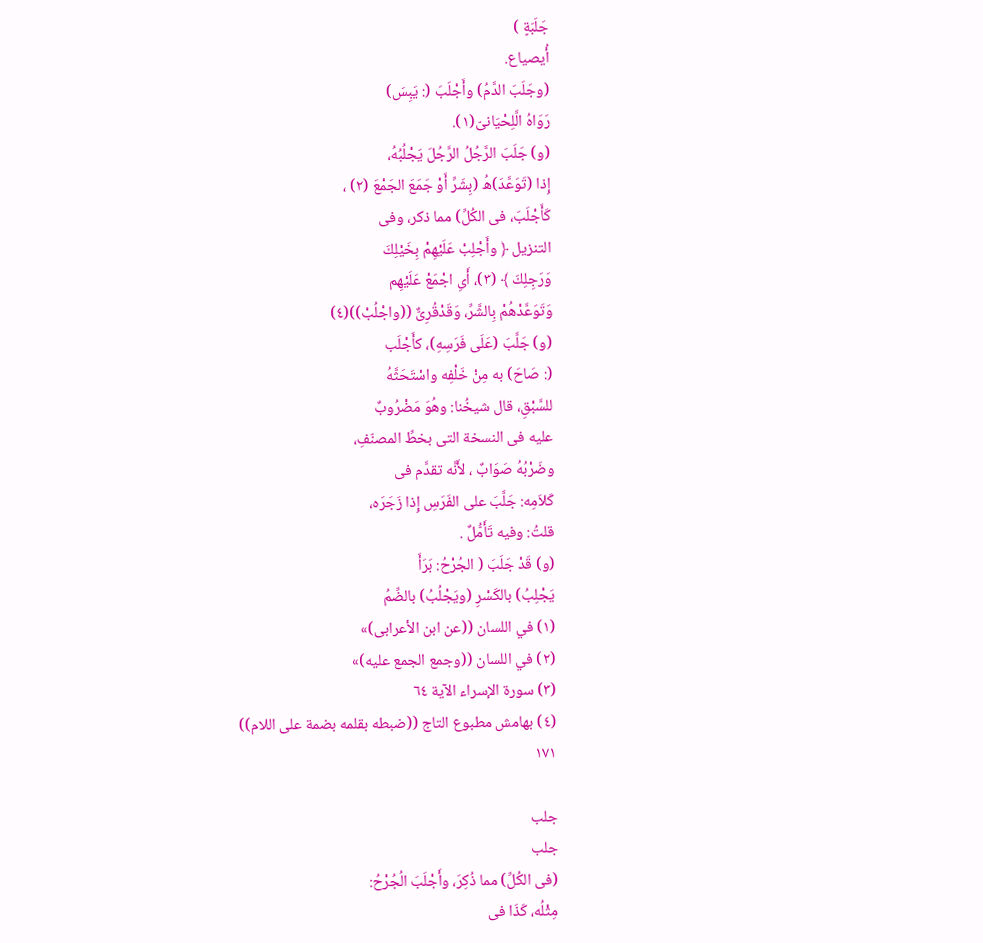جَلَبَةٍ )
أُیصياع.
(وجَلَبَ الدَّمُ) وأَجْلَبَ (: يَبِسَ)
رَوَاهُ الَّلِحْيَانىّ(١).
(و) جَلَبَ الرَّجُلُ الرَّجُلَ يَجْلُبُهُ،
إِذا (تَوَعَّدَ)هُ (بِشَرِّ أَوْ جَمَعَ الجَمْعَ (٢) ،
كَأَجْلَبَ، فى الكُلِّ) مما ذكر، وفى
التنزيل ﴿ وأَجْلِبْ عَلَيْهِمْ بِخَيْلِكَ
وَرَجِلِكَ ﴾ (٣)، أَىِ اجْمَعْ عَلَيْهِم
وَتَوَعَّدْهُمْ بِالشَّرِّ، وَقَدْقُرِىٌّ ((واجْلُبْ))(٤)
(و) جَلَّبَ (عَلَى فَرَسِهِ)، كأَجْلَب
(: صَاحَ) به مِنْ خَلْفِه واسْتَحَثَّهُ
للسَّبْقِ، قال شيخُنا: وهُوَ مَضْرُوبٌ
عليه فى النسخة التى بخطِّ المصنّفِ،
وضَرْبُهُ صَوَابٌ ، لأَنَّه تقدَّم فى
كَلاَمِه: جَلَّبَ على الفَرَسِ إِذا زَجَرَه،
قلتُ: وفيه تَأَمُّلٌ .
(و) قَدْ جَلَبَ ( الجُرْحُ: بَرَأَ
يَجْلِبُ) بالكَسْرِ (ويَجْلُبُ) بالضِّمُ
(١) في اللسان ((عن ابن الأعرابى)»
(٢) في اللسان ((وجمع الجمع عليه)»
(٣) سورة الإسراء الآية ٦٤
(٤) بهامش مطبوع التاج ((ضبطه بقلمه بضمة على اللام))
١٧١

جلب
جلب
(فى الكُلِّ) مما ذُكِرَ، وأَجْلَبَ الُجُرْحُ:
مِثْلُه، كَذَا فى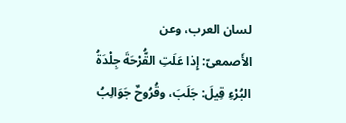لسان العرب، وعن
الأَصمعىّ: إِذا عَلَتِ القُّرْحَةَ جِلْدَةُ
البُرْءِ قِيلَ: جَلَبَ، وقُرُوحٌ جَوَالِبُ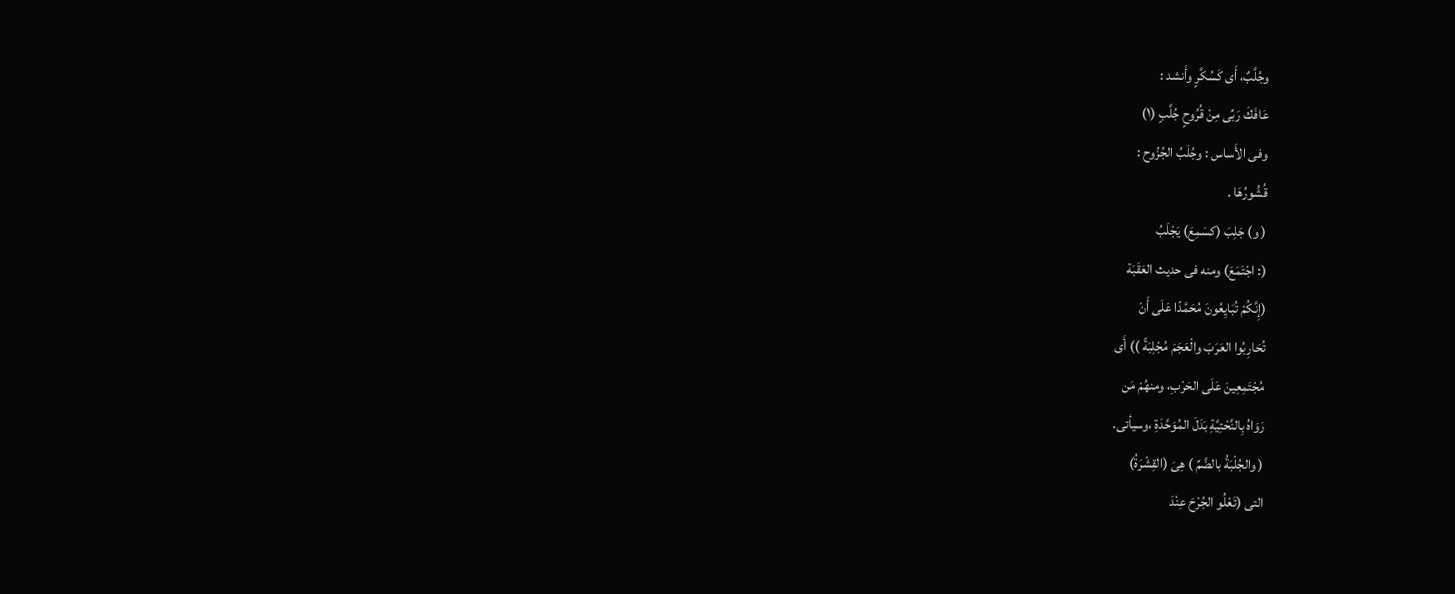وجُلَّبٌ، أَى كَسُكَّرٍ وأَنشد :
عَافَكَ رَبِّى مِنْ قُرُوحٍ جُلَّبٍ (١)
وفى الأَساس : وجُلَبُ الجُزُوح :
قُشُورُهَا .
( و) جَلِبَ (كسَمِعَ) يَجْلَبُ
(: اجْتَمَعَ) ومنه فى حديث العَقَبَة
(إِنَّكُمْ تُبَايِعُونَ مُحَمَّدًا عَلَى أَنْ
تُحَارِبُوا العَرَبَ والْعَجَمَ مُجْلِبَةً )) أَى
مُجْتَمِعِينَ عَلَى الحَرْبِ، ومنهُمْ مَن
رَوَاهُ بِالنَّحْتِيَّةِ بَدَلَ المُوَحَّدَةِ ،وسيأتى.
( والجُلْبَةُ بالضَّمِّ ) هِىَ (القِشْرَةُ)
التى (تَعْلُو الجُرْحَ عِنْدَ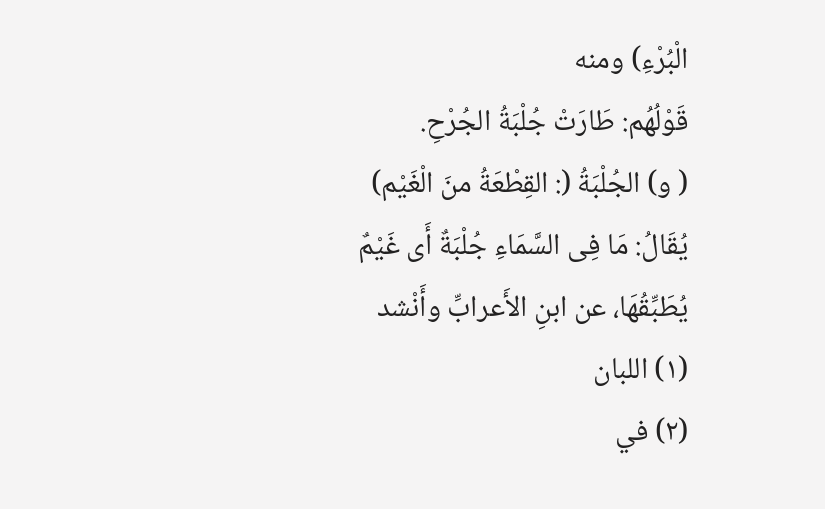الْبُرْءِ) ومنه
قَوْلُهُم: طَارَتْ جُلْبَةُ الجُرْحِ.
( و) الجُلْبَةُ (: القِطْعَةُ منَ الْغَيْم)
يُقَالُ: مَا فِى السَّمَاءِ جُلْبَةٌ أَى غَيْمٌ
يُطَبِّقُهَا، عن ابنِ الأَعرابِّ وأَنْشد
(١) اللبان
(٢) في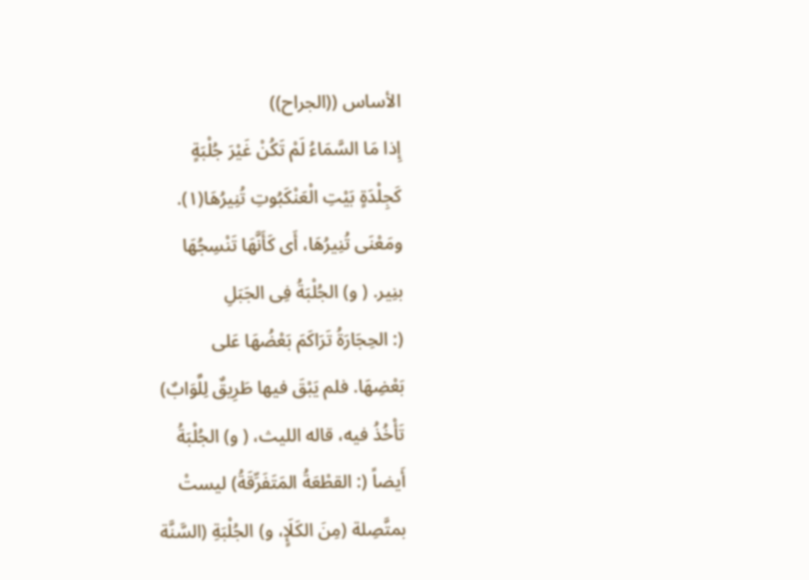الأساس ((الجراح))
إِذا مَا السَّمَاءُ لَمْ تَكُنْ غَيْرَ جُلْبَةٍ
كَجِلْدَةٍ بَيْتِ الْعَنْكَبُوتِ تُنِيرُهَا(١).
ومَعْنَى تُنِيرُهَا، أَى كَأَنَّهَا تَنْسِجُهَا
بنِير. ( و) الجُلْبَةُ فِى الجَبَلِ
(: الحِجَارَةُ تَرَاكَمَ بَعْضُهَا عَلى
بَعْضِهَا. فلم يَبْقَ فيها طَرِيقٌ لِلَّوَابٌ)
تَأْخُذُ فيه، قاله الليث، ( و) الجُلْبَةُ
أَيضاً (: القطْعَةُ المَتَفَرِّقَةُ) ليستْ
بمتَّصِلة (مِنَ الكَلَإٍ، و) الجُلْبَةِ (السَّنَّة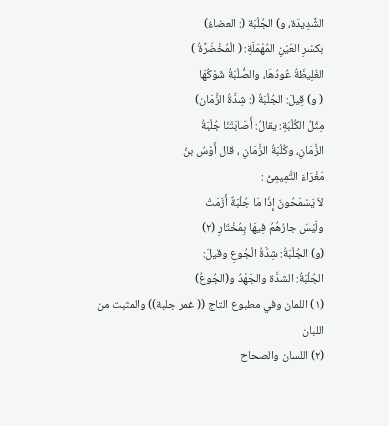الشَّدِيدَة، و) الجُلْبَة (: العضاءُ)
بكسْرِ العَيْنِ المُهْمَلَةِ: ( الْمُخْضَرَّةُ )
الغَلِيظَةُ عُودُهَا، والصُّلْبَةُ شَوْكُهَا
( و) قِيلَ: الجُلْبَةُ (: شِدَّةُ الزَّمَان)
مِثْلُ الكُلْبَةِ: يقالُ: أَصَابَتْنَا جُلْبَةُ
الزَّمَانِ، وكُلْبَةُ الزَّمَانِ ، قال أَوْسُ بنُ
مَغْرَاءَ التَّمِيمِىُّ :
لاَ يَسْمَحُونَ إِذَا مَا جُلْبَةٌ أَزَمَتْ
ولَيْسَ جارُهُمُ فِيهَا بِمُخْتَارِ (٢)
(و) الجُلْبَةُ: شِدَّةُ الْجُوعِ وقيلَ:
الجُلْبَةُ: الشدَّة والجَهْدُ و(الجُوعُ)
(١) اللمان وفي مطبوع التاج (( غمر جلبة)) والمثبت من
اللبان
(٢) اللسان والصحاح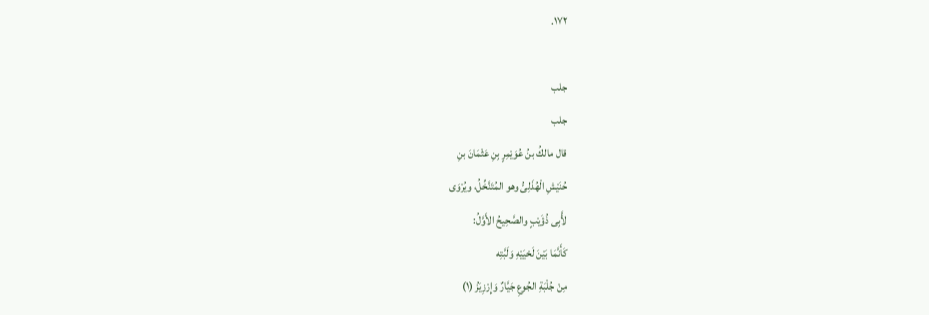١٧٢.

جلب
جلب
قال مالكُ بنُ عُوَيْمِرٍ بِنِ عَثْمَانَ بنِ
حُنَيْشِ الْهُذَلِىُّ وهو المُتَنَّخِّلُ، ويُرْوَى
لأَّبِى ذُؤَيْبٍ والصَّحِيحُ الأَوَّلُ:
كَأَنَّمَا بَيْنَ لَحْيَيْهِ وَلَبَّتِه
مِنْ جُلْبَةِ الجُوعِ جَيَّارٌ وَإِرْزِيَزُ (١)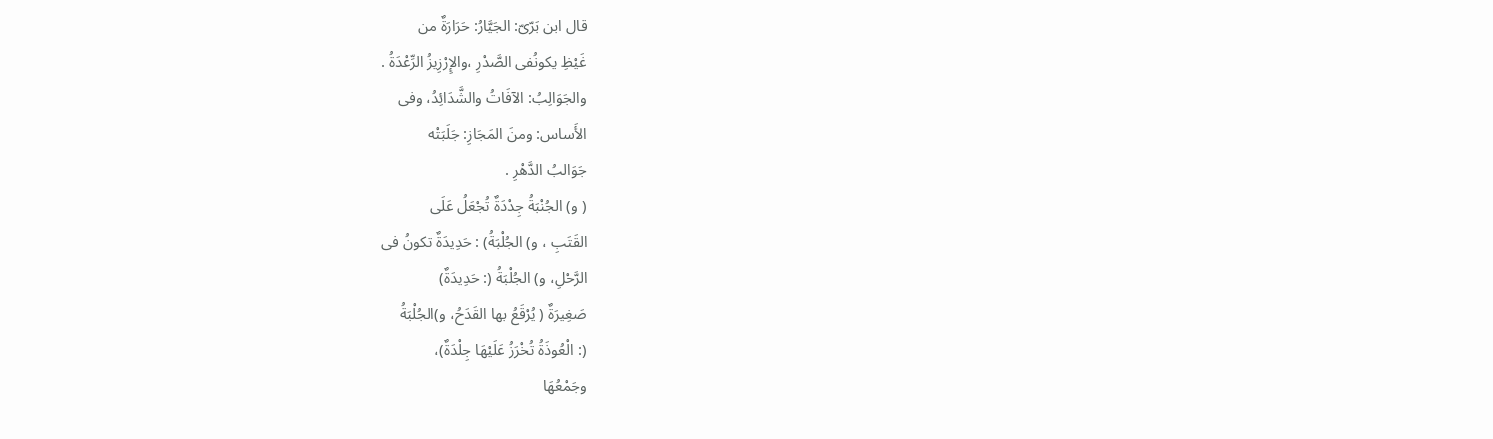قال ابن بَرّىّ: الجَيَّارُ: حَرَارَةٌ من
غَيْظِ يكونُفى الصَّدْرِ ،والإِرْزِيزُ الرِّعْدَةُ .
والجَوَالِبُ: الآفَاتُ والشَّدَائِدُ، وفى
الأَساس: ومنَ المَجَازِ: جَلَبَتْه
جَوَالبُ الدَّهْرِ .
( و) الجُنْبَةُ جِدْدَةٌ تُجْعَلُ عَلَى
القَتَبِ ، و) الجُلْبَةُ) : حَدِيدَةٌ تكونُ فى
الرَّحْلِ، و) الجُلْبَةُ (: حَدِيدَةٌ)
صَغِيرَةٌ ( يُرْقَعُ بها القَدَحُ، و)الجُلْبَةُ
(: الْعُوذَةُ تُخْرَزُ عَلَيْهَا جِلْدَةٌ)،
وجَمْعُهَا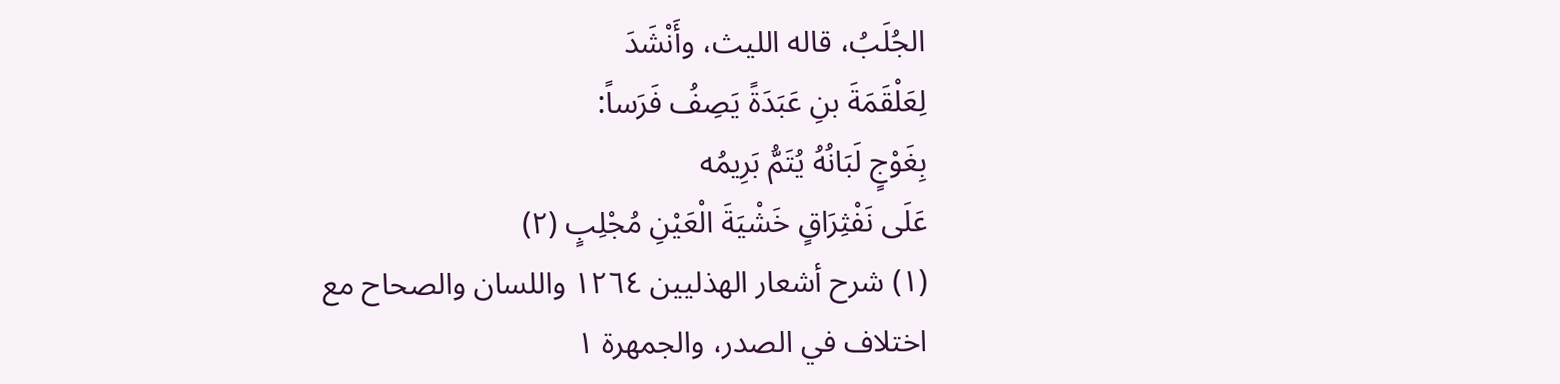الجُلَبُ، قاله الليث، وأَنْشَدَ
لِعَلْقَمَةَ بنِ عَبَدَةً يَصِفُ فَرَساً:
بِغَوْجٍ لَبَانُهُ يُتَمُّ بَرِيمُه
عَلَى نَفْثِرَاقٍ خَشْيَةَ الْعَيْنِ مُجْلِبٍ (٢)
(١) شرح أشعار الهذليين ١٢٦٤ واللسان والصحاح مع
اختلاف في الصدر، والجمهرة ١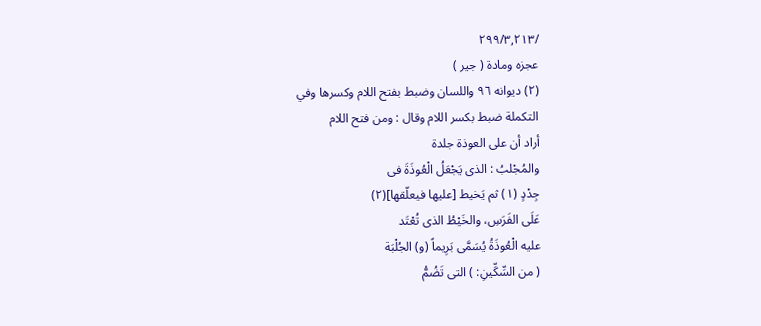/٢٩٩/٣,٢١٣
عجزه ومادة ( جير )
(٢) ديوانه ٩٦ واللسان وضبط بفتح اللام وكسرها وفي
التكملة ضبط بكسر اللام وقال : ومن فتح اللام
أراد أن على العوذة جلدة
والمُجْلبُ : الذى يَجْعَلُ الْعُوذَةَ فى
جِدْدٍ (١) ثم يَخيط [عليها فيعلّقها](٢)
عَلَى الفَرَسِ، والخَيْطُ الذى تُعْتَد
عليه الْعُوذَةُ يُسَمَّى بَرِيماً (و) الجُلْبَة
( من السِّكِّينِ: ) التى تَضُمُّ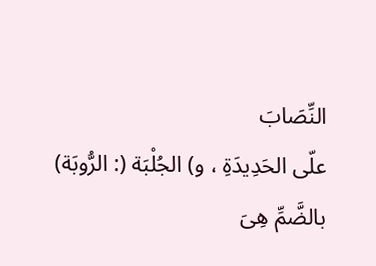النِّصَابَ
علّى الحَدِيدَةِ ، و) الجُلْبَة (: الرُّوبَة)
بالضَّمِّ هِىَ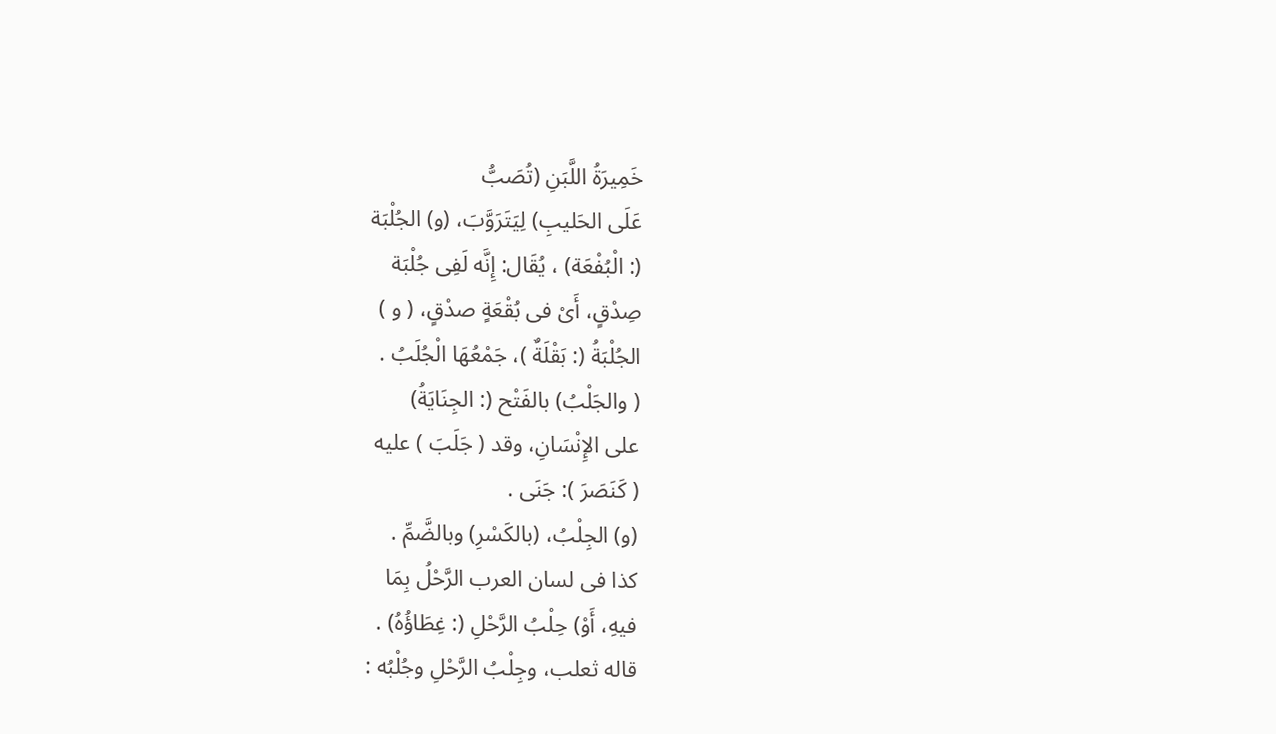خَمِيرَةُ اللَّبَنِ (تُصَبُّ
عَلَى الحَليبِ) لِيَتَرَوَّبَ، (و) الجُلْبَة
(: الْبُفْعَة) ، يُقَال: إِنَّه لَفِى جُلْبَة
صِدْقٍ، أَىْ فى بُقْعَةٍ صدْقٍ، ( و )
الجُلْبَةُ (: بَقْلَةٌ )، جَمْعُهَا الْجُلَبُ .
( والجَلْبُ) بالفَتْح (: الجِنَايَةُ)
على الإِنْسَانِ، وقد ( جَلَبَ ) عليه
( كَنَصَرَ ): جَنَى .
(و) الجِلْبُ، (بالكَسْرِ) وبالضَّمِّ .
كذا فى لسان العرب الرَّحْلُ بِمَا
فيهِ، أَوْ) حِلْبُ الرَّحْلِ (: غِطَاؤُهُ) .
قاله ثعلب، وجِلْبُ الرَّحْلِ وجُلْبُه :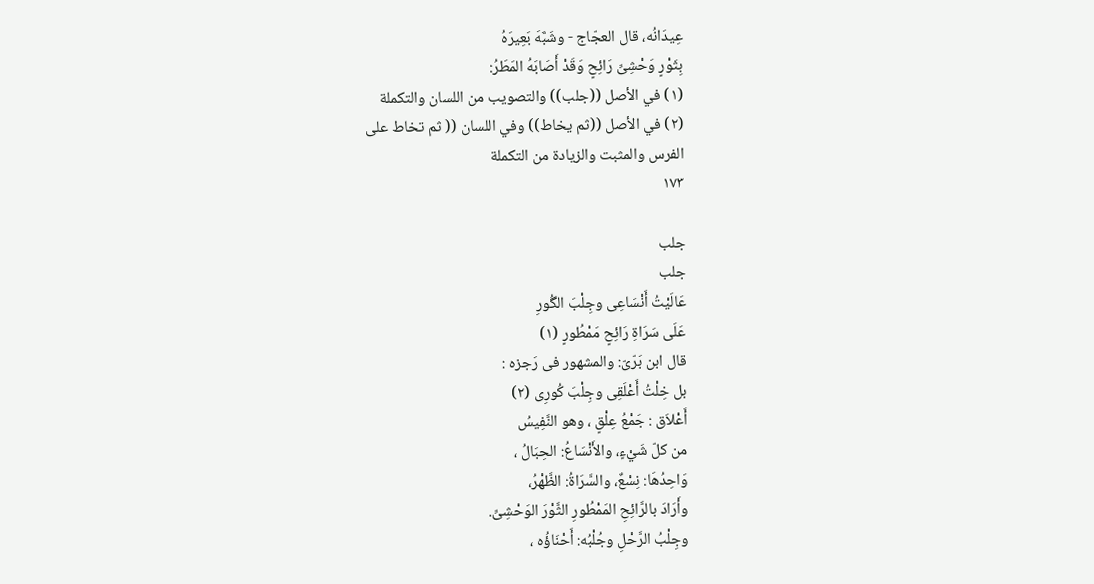عِيدَانُه، قال العجّاج - وشَبَّهَ بَعِيرَهُ
بِثَوْرٍ وَحْشِىِّ رَائِحٍ وَقَدْ أَصَابَهُ المَطَرُ:
(١) في الأصل ((جلب)) والتصويب من اللسان والتكملة
(٢) في الأصل ((ثم يخاط)) وفي اللسان (( ثم تخاط على
الفرس والمثبت والزيادة من التكملة
١٧٣

جلب
جلب
عَالَيْتُ أَنْسَاعِی وجِلْبَ الگُورِ
عَلَى سَرَاةِ رَائِحٍ مَمْطُورٍ (١)
قال ابن بَرّىّ: والمشهور فى رَجزه :
بل خِلْتُ أَعْلَقِى وجِلْبَ كُورِى (٢)
أَعْلاَق : جَمْعُ عِلْقٍ ، وهو النَّفِيسُ
من كلّ شَيْءٍ، والأَنْسَاعُ: الحِبَالُ ،
وَاحِدُهَا: نِسْعٌ، والسَّرَاةُ: الظَّهْرُ،
وأَرَادَ بالرَّائِحِ المَمْطُورِ الثَّوْرَ الوَحْشِىِّ.
وجِلْبُ الرَّحْلِ وجُلْبُه: أَحْنَاؤُه ،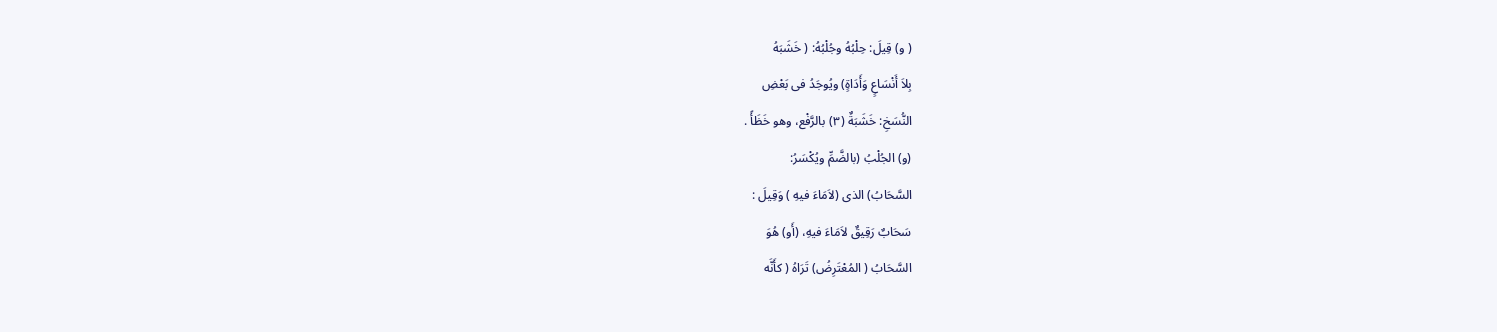( و) قِيلَ: حِلْبُهُ وجُلْبُهُ: ( خَشَبَهُ
بِلاَ أَنْسَاعٍ وَأَدَاةٍ) ويُوجَدُ فى بَعْضِ
النُّسَخِ: خَشَبَةٌ (٣) بالرَّفْع، وهو خَظَأً .
(و) الجُلْبُ (بالضَّمِّ ويُكْسَرُ:
السَّحَابُ) الذى (لاَمَاءَ فيهِ ) وَقِيلَ :
سَحَابٌ رَقِيقٌ لاَمَاءَ فيهِ، (أَو) هُوَ
السَّحَابُ ( المُعْتَرِضُ) تَرَاهُ ( كأَنَّه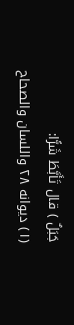جَبَلٌ ) قال تَأَبَّطَ شَرًّا:
(١) ديوانه ٢٨ واللسان والصحاح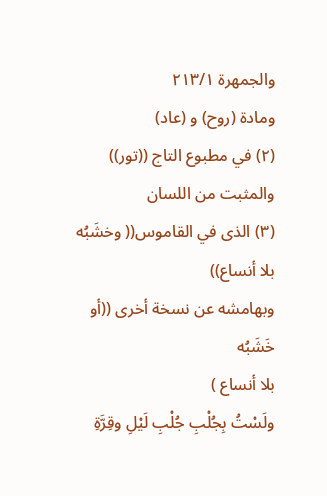والجمهرة ٢١٣/١
ومادة (روح) و (عاد)
(٢) في مطبوع التاج ((تور)) والمثبت من اللسان
(٣) الذى في القاموس(( وخشَبُه بلا أنساع))
وبهامشه عن نسخة أخرى ((أو خَشَبُه
بلا أنساع )
ولَسْتُ بِجُلْبِ جُلْبِ لَيْلِ وقِرَّةِ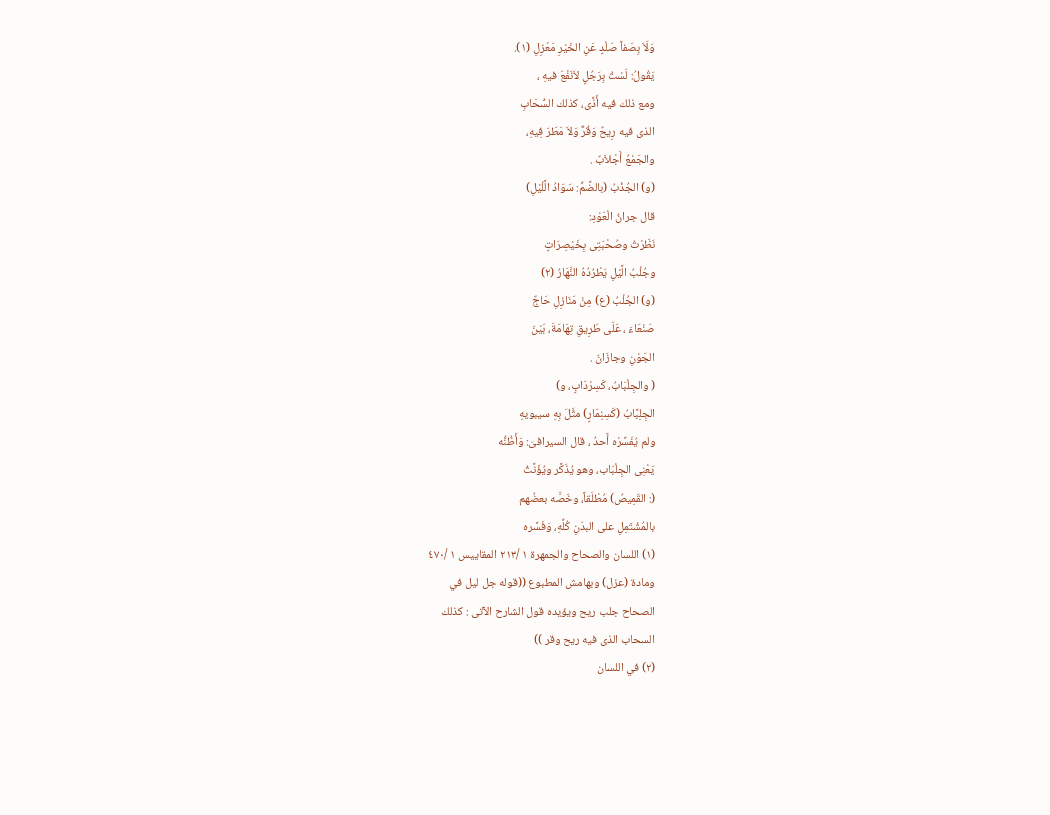وَلَاَ بِصَفاً صَلْدٍ عَنِ الخَيْرِ مَعْزِلِ (١).
يَقُولُ: لَسْتُ بِرَجُلٍ لاَنَفْعَ فيهِ ،
ومع ذلك فيه أَذَّى، كذلك السُّحَابِ
الذى فيه رِيحٌ وَقُرٌّ وَلاَ مَطَرَ فِيهِ،
والجَمْعُ أَجْلاَبٌ .
(و) الجُذْبُ (بالضَّمِّ: سَوَادُ الَّلْيْلِ)
قال جرانُ الْعَوْدِ:
نَظَرْتُ وصُحْبَتِى بِخَيْصِرَاتٍ
وجُلْبُ الَّيْلِ يَطْرُدُهُ النَّهَارُ (٢)
(و) الجُلْبُ (ع) مِنْ مَنَازِلِ حَاجٌ
صَنْعَاءَ ، عَلَى طَرِيقِ تِهَامَةَ، بَيْنَ
الجَوْنِ وجازَانَ .
( والجِلْبَابُ، كَسِرْدَابٍ، و)
الجِلِبَّابُ (كَسِنِمَارٍ) مثَّلَ بِهِ سيبويهِ
ولم يُفَسِّرْه أَحدُ ، قال السيرافىَ: وَأَظُنُّه
يَعْنِى الجِلْبَاب، وهو يُذَكَّر ويُؤَنَّثُ
(: القَمِيصُ) مُطْلَقاً، وخَصَّه بعضُهم
بالمُشْتَمِلِ على البدَنِ كُلِّهِ، وَفَسَّره
(١) اللسان والصحاح والجمهرة ١ /٢١٣ المقاييس ١ /٤٧٠
ومادة (عزل) وبهامش المطبوع ((قوله جل ليل في
الصحاح جلب ريح ويؤيده قول الشارح الآتى : کذلك
السحاب الذى فيه ريح وقر ))
(٢) في اللسان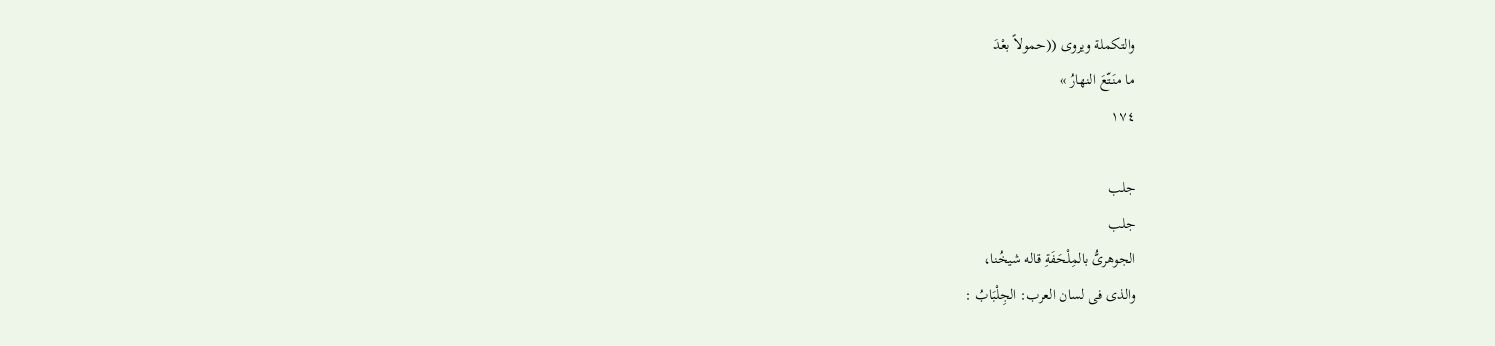والتكملة ويروى ((حمولاً بعْدَ
ما منَتّعَ النهارُ »
١٧٤

جلب
جلب
الجوهرىُّ بالمِلْحَفَةِ قاله شيخُنا،
والذى فى لسان العرب: الجِلْبَابُ :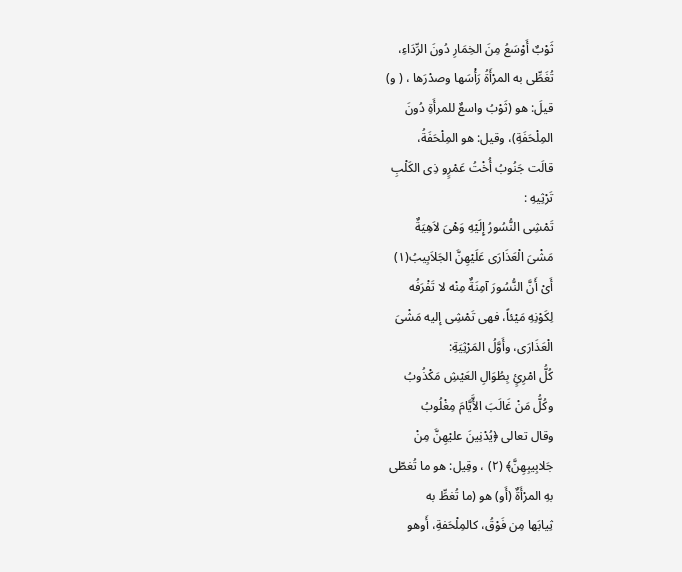ثَوْبٌ أَوْسَعُ مِنَ الخِمَارِ دُونَ الرِّدَاءِ،
تُغَطِّى به المرْأَةُ رَأْسَها وصدْرَها ، ( و)
قيلَ: هو (ثَوْبُ واسعٌ للمرأَةِ دُونَ
المِلْحَفَةِ)، وقيل: هو المِلْحَفَةُ،
قالَت جَنُوبُ أُخْتُ عَمْرٍو ذِى الكَلْبِ
تَرْثِیهِ :
تَمْشِى النُّسُورُ إِلَيْهِ وَهْىَ لاَهِيَةٌ
مَشْىَ الْعَذَارَى عَلَيْهِنَّ الجَلاَبِيبُ(١)
أَىْ أَنَّ النُّسُورَ آمِنَةٌ مِنْه لا تَفْرَفُه
لِكَوْنِهِ مَيْئاً، فهى تَمْشِى إليه مَشْىَ
الْعَذَارَى، وأَوَّلُ المَرْثِيَةِ:
كُلُّ امْرِئٍ بِطُوَالِ العَيْشِ مَكْذُوبُ
وكُلُّ مَنْ غَالَبَ الأَّيَّامَ مِغْلُوبُ
وقال تعالى ﴿يُدْنِينَ عليْهِنَّ مِنْ
جَلابِيبِهِنَّ﴾ (٢) ، وقِيل: هو ما تُغطّى
بهِ المرْأَةٌ (أَو) هو (ما تُغطِّ به
ثِيابَها مِن فَوْقُ، كالمِلْحَفةِ، أَوهو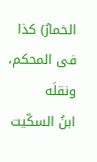الخمارُ) كذا فى المحكم، ونقلَه
ابنُ السكّيت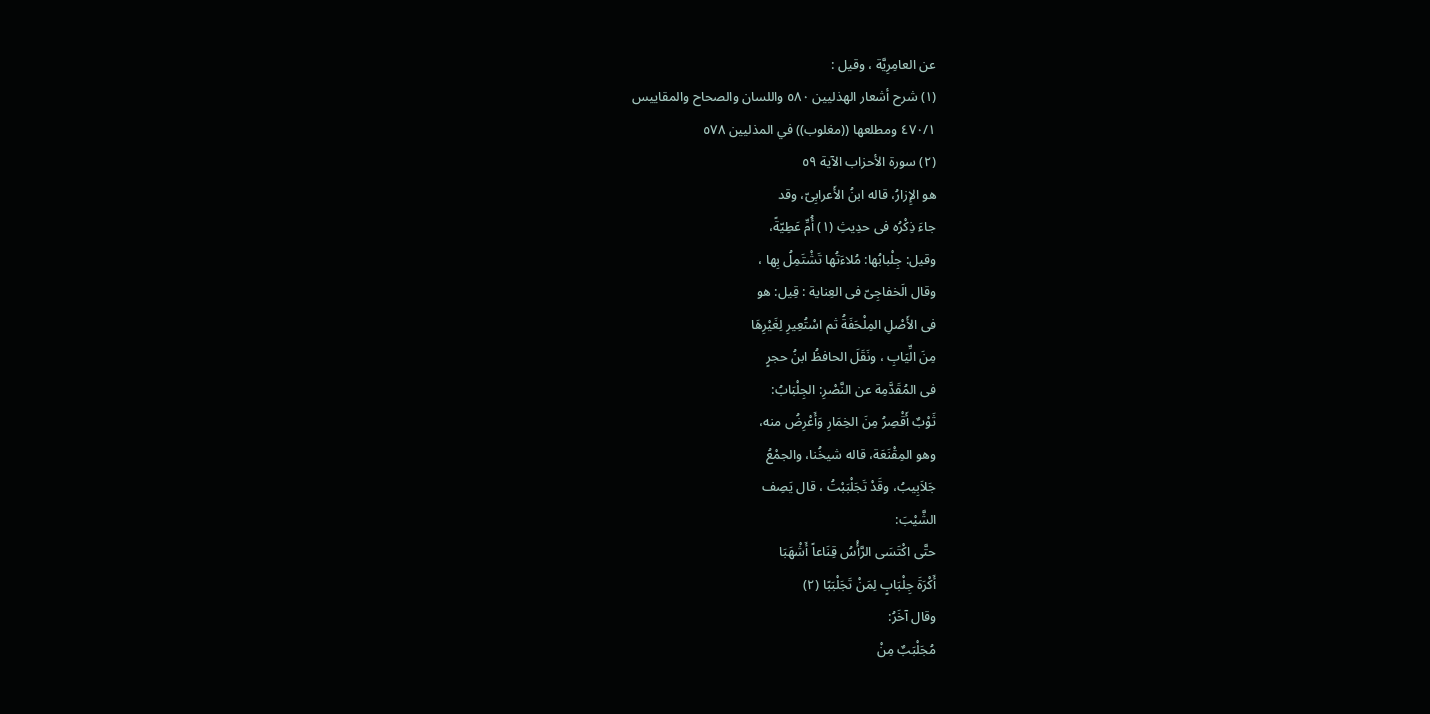عن العامِرِيَّة ، وقيل :
(١) شرح أشعار الهذليين ٥٨٠ واللسان والصحاح والمقاييس
٤٧٠/١ ومطلعها ((مغلوب)) في المذليين ٥٧٨
(٢) سورة الأحزاب الآية ٥٩
هو الإِزارُ، قاله ابنُ الأَعرابِىّ، وقد
جاءَ ذِكْرُه فى حدِيثِ (١) أُمِّ عَطِيّةً،
وقيل: جِلْبابُها: مُلاءَتُها تَشْتَمِلُ بِها ،
وقال الَخفاجِىّ فى العِناية : قِيل: هو
فى الأَصْلِ المِلْحَفَةُ ثم اسْتُعِيرِ لِغَيْرِهَا
مِنَ الِّيَابِ ، ونَقَلَ الحافظُ ابنُ حجرٍ
فى المُقَدَّمِة عن النَّصْرِ: الجِلْبَابُ:
ثَوْبٌ أَقْصِرُ مِنَ الخِمَارِ وَأَعْرِضُ منه،
وهو المِقْنَعَة، قاله شيخُنا، والجمْعُ
جَلاَبِيبُ، وقَدْ تَجَلْبَبْتُ ، قال يَصِف
الشَّيْبَ:
حتَّى اكْتَسَى الرَّأْسُ قِنَاعاً أَشْهَبَا
أَكْرَةَ جِلْبَابٍ لِمَنْ تَجَلْبَبًا (٢)
وقال آخَرُ:
مُجَلْبَبٌ مِنْ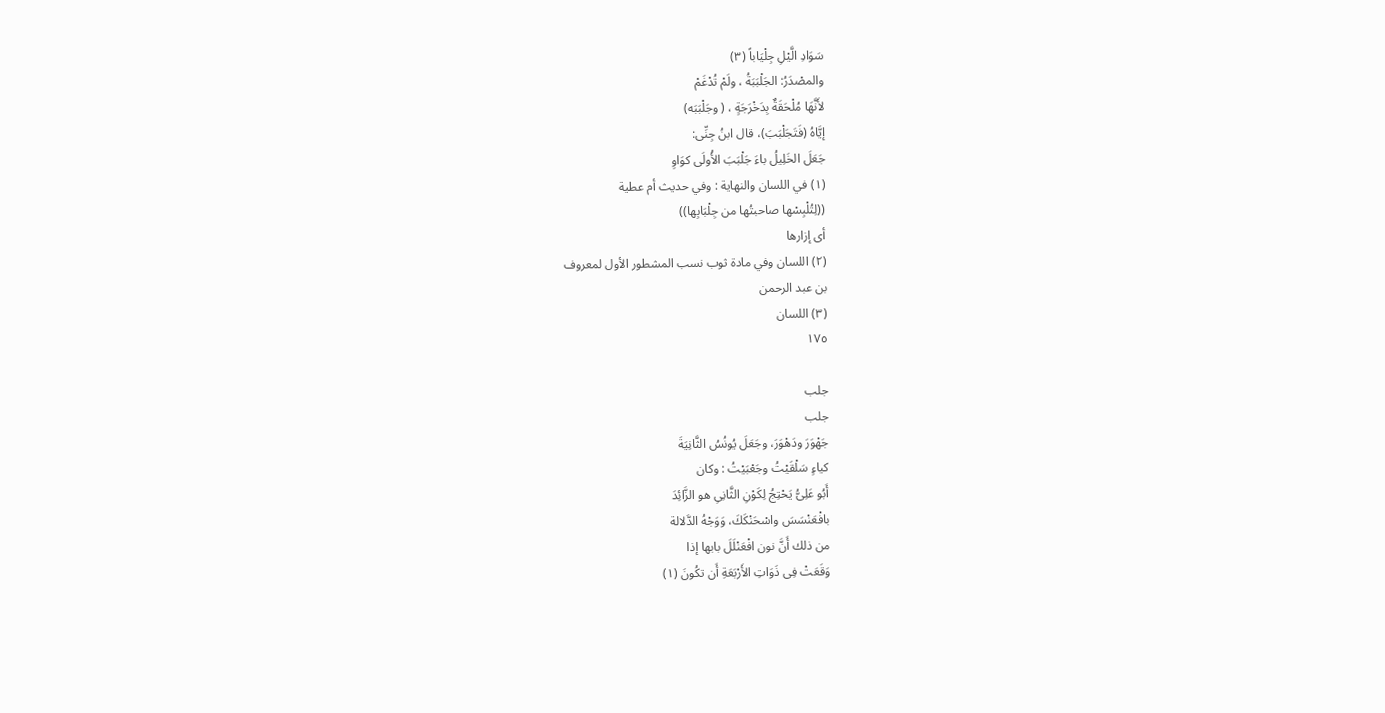سَوَادِ الَّيْلِ جِلْيَاباً (٣)
والمصْدَرُ: الجَلْبَبَةُ ، ولَمْ تُدْغَمْ
لأَنَّهَا مُلْحَقَةٌ بِدَخْرَجَةٍ ، ( وجَلْبَبَه)
إيَّاهُ (فَتَجَلْبَبَ)، قال ابنُ جِنِّى:
جَعَلَ الخَلِيلُ باءَ جَلْبَبَ الأُولَى كوَاوِ
(١) في اللسان والنهاية : وفي حديث أم عطية
((لِتُلْبِسْها صاحبتُها من جِلْبَابِها))
أی إزارها
(٢) اللسان وفي مادة ثوب نسب المشطور الأول لمعروف
بن عبد الرحمن
(٣) اللسان
١٧٥

جلب
جلب
جَهْوَرَ ودَهْوَرَ، وجَعَلَ يُونُسُ الثَّانِيَةَ
كياءٍ سَلْقَيْتُ وجَعْبَيْتُ : وكان
أَبُو عَلِىُّ يَحْتِجُ لِكَوْنِ الثَّانِىِ هو الزَّائِدَ
بافْعَنْسَسَ واسْحَنْكَكَ، وَوَجْهُ الدَّلالة
من ذلك أَنَّ نون افْعَنْلَلَ بابها إذا
وَقَعَتْ فِى ذَوَاتِ الأَرْبَعَةِ أَن تكُونَ (١)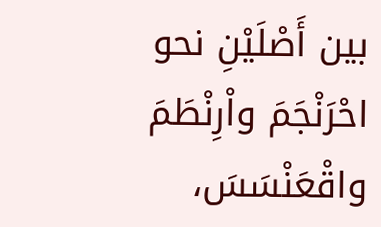بين أَصْلَيْنِ نحو احْرَنْجَمَ واْرِنْطَمَ
واقْعَنْسَسَ،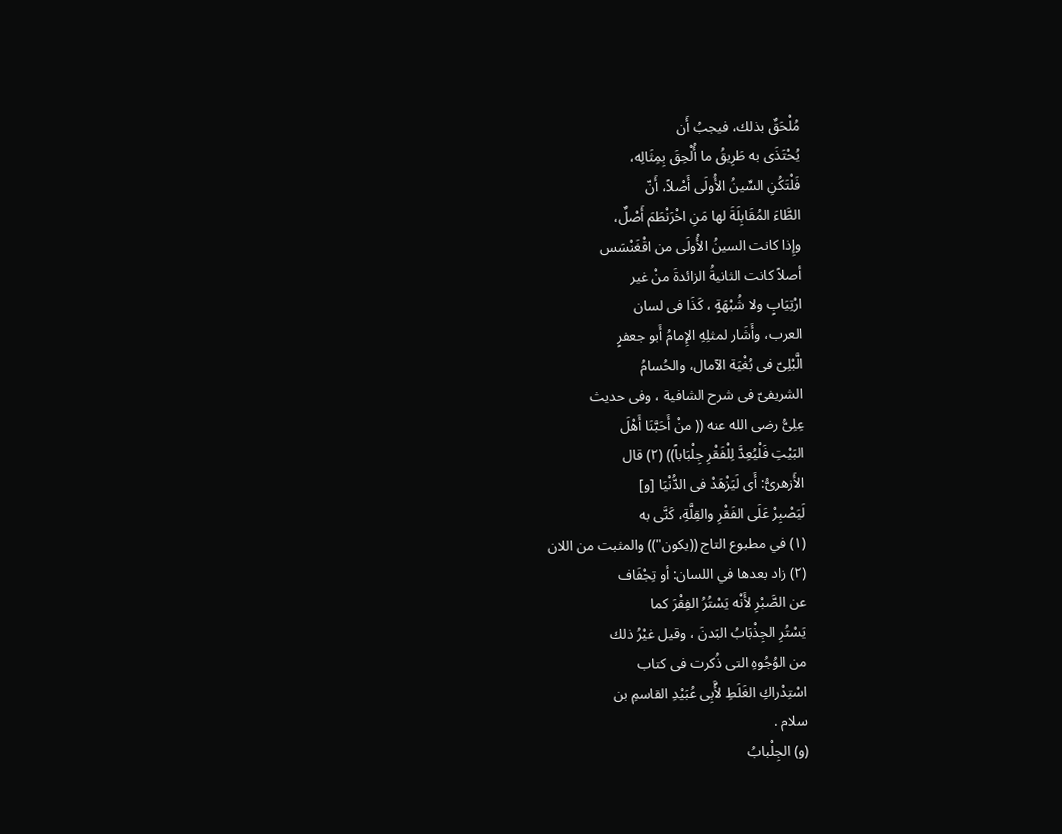مُلْحَقٌ بذلك، فيجبُ أَن
يُحْتَذَى به طَرِيقُ ما أُلْحِقَ بِمِثَالِه،
فَلْتَكُنِ السِّينُ الأُولَى أَصْلاً، أَنّ
الطَّاءَ المُقَابِلَةَ لها مَنِ اخْرَنْطَمَ أَصْلٌ،
وإِذا كانت السينُ الأُولَى من اقْغَنْسَس
أصلاً كانت الثانيةُ الزائدةَ منْ غير
ارْتِيَابٍ ولا شُبْهَةٍ ، كَذَا فى لسان
العرب، وأَشَار لمثلِهِ الإِمامُ أَبو جعفرٍ
الَّبْلِىّ فى بُغْيَة الآمال، والحُسامُ
الشريفىّ فى شرح الشافية ، وفى حديث
عِلِىُّ رضى الله عنه (( منْ أَحَبَّنَا أَهْلَ
البَيْتِ فَلْيُعِدَّ لِلْفَقْرِ جِلْبَاباً)) (٢) قال
الأَزهرىُّ: أَى لَيَزْهَدْ فى الدُّنْيَا [و]
لَيَصْبِرْ عَلَى الفَقْرِ والقِلَّةِ، كَنَّى به
(١) في مطبوع التاج ((يكون")) والمثبت من اللان
(٢) زاد بعدها في اللسان: أو تِجْفَاف
عن الصَّبْرِ لأَنْه يَسْتُرُ الفِقْرَ كما
يَسْتُرِ الجِذْبَابُ البَدنَ ، وقيل غيْرُ ذلك
من الوُجُوهِ التى ذُكرت فى كتاب
اسْتِدْراكِ الغَلَطِ لأَّبِى عُبَيْدِ القاسمِ بن
سلام .
(و) الجِلْبابُ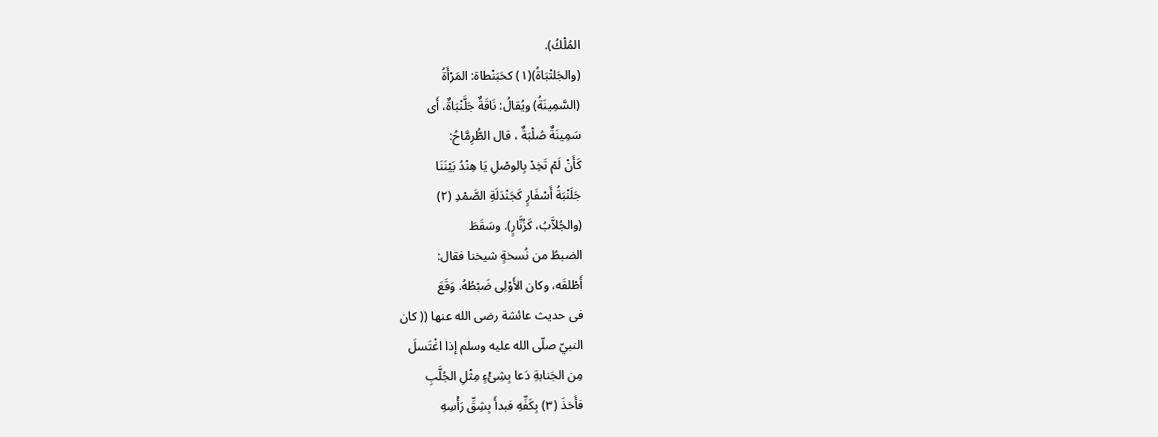المُلْكُ).
(والجَلتْبَاةُ)(١) كحَبَنْطاة: المَرْأَةُ
(السَّمِينَةُ) ويُقالُ: نَاقَةٌ جَلَّنْبَاةٌ، أَى
سَمِينَةٌ صُلْبَةٌ ، قال الطُّرِمَّاحُ:
كَأَنْ لَمْ تَخِدْ بِالوصْلِ یَا هِنْدُ بَيْنَنَا
جَلَنْبَةُ أَسْفَارٍ كَجَنْدَلَةِ الصَّمْدِ (٢)
(والجُلاَّبُ، كَزُنَّارٍ). وسَقَطَ
الضبطُ من نُسخةٍ شيخنا فقال:
أَطْلقَه، وكان الأَوْلِى ضَبْطُهُ. وَقَعَ
فى حديث عائشة رضى الله عنها (( كان
النبيّ صلّى الله عليه وسلم إذا اغْتَسلَ
مِن الجَنابةِ دَعا بِشِئْءٍ مِثْلِ الجُلَّبِ
فأَخذَ (٣) بِكَفِّهِ فبدأَ بِشِقِّ رَأْسِهِ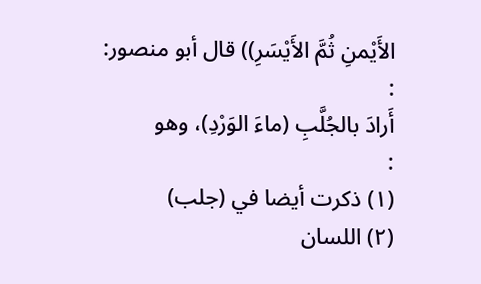الأَيْمنِ ثُمَّ الأَيْسَرِ)) قال أبو منصور:
:
أَرادَ بالجُلَّبِ (ماءَ الوَرْدِ)، وهو
:
(١) ذكرت أيضا في (جلب)
(٢) اللسان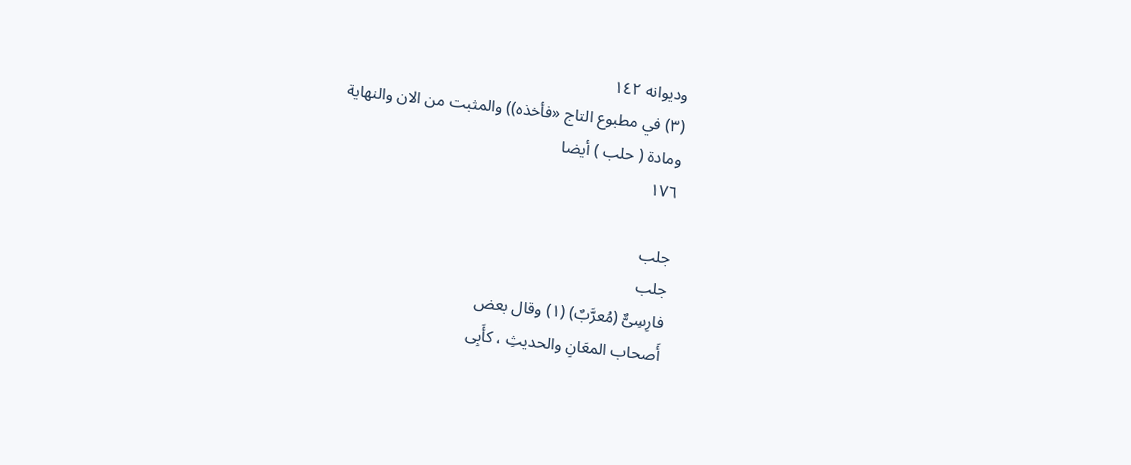وديوانه ١٤٢
(٣) في مطبوع التاج «فأخذه)) والمثبت من الان والنهاية
ومادة ( حلب ) أيضا
١٧٦

جلب
جلب
فارِسِىٌّ (مُعرَّبٌ) (١) وقال بعض
أَصحاب المعَانِ والحديثِ ، كأَبِى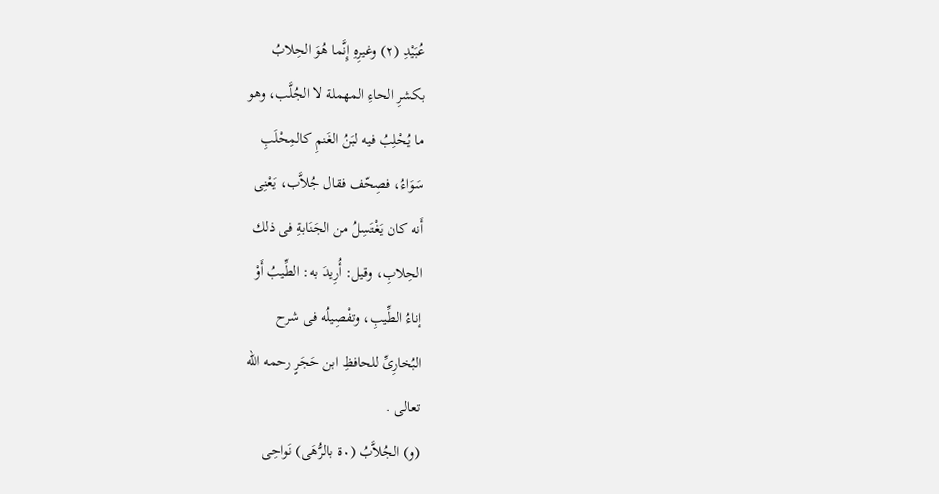عُبَيْدِ (٢) وغيرِهِ إِنَّما هُوَ الحِلابُ
بكشرِ الحاءِ المهملة لا الجُلَّب، وهو
ما يُحْلِبُ فيه لبَنُ الغَنمِ كالمِحْلَبِ
سَوَاءُ، فصِحّف فقال جُلاَّب، يَعْنِى
أَنه كان يَغْتَسِلُ من الجَنَابةِ فى ذلك
الحِلابِ، وقيل: أُرِيدَ به: الطِّيبُ أَوْ
إناءُ الطِّيبِ، وتفْصِيلُه فى شرح
البُخارِىِّ للحافظِ ابن حَجَرٍ رحمه الله
تعالى .
(و) الجُلاَّبُ (٠ة بالرُّهَى) نَواحِى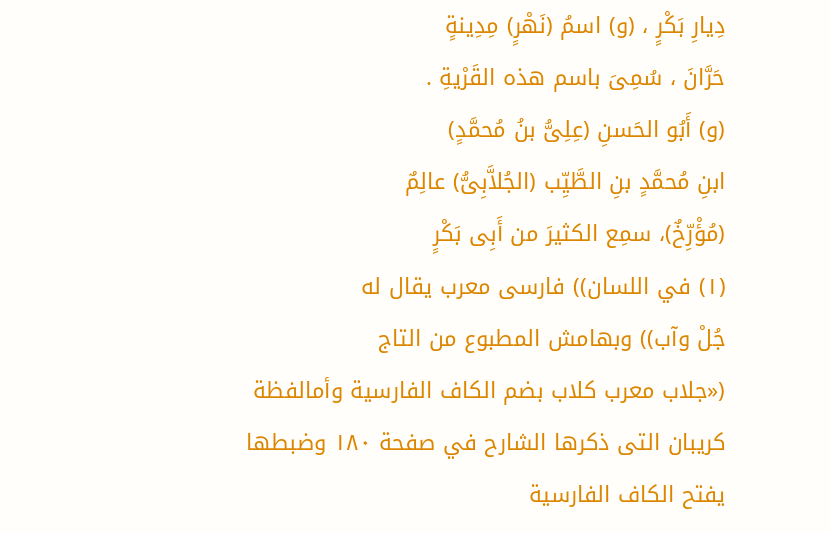دِيارِ بَكْرٍ ، (و) اسمُ (نَهْرٍ) مِدِينةٍ
حَرَّانَ ، سُمِىَ باسم هذه القَرْيةِ .
(و) أَبُو الحَسنِ (عِلِىُّ بنُ مُحمَّدٍ)
ابنِ مُحمَّدٍ بنِ الطَّيِّب (الجُلاَّبِىُّ) عالِمٌ
(مُؤْرِّخٌ)، سمِع الكثيرَ من أَبِی بَكْرٍ
(١) في اللسان)) فارسى معرب يقال له
جُلْ وآب)) وبهامش المطبوع من التاج
(«جلاب معرب كلاب بضم الكاف الفارسية وأمالفظة
كريبان التى ذكرها الشارح في صفحة ١٨٠ وضبطها
يفتح الكاف الفارسية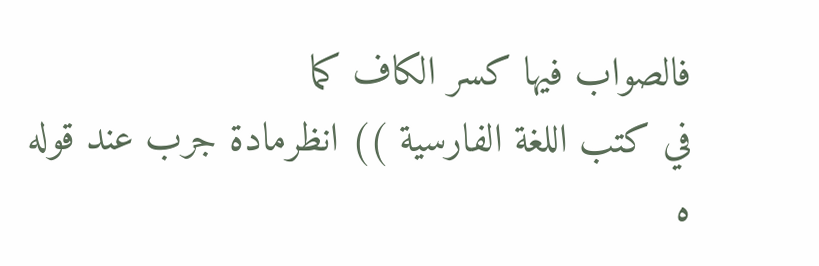فالصواب فيها كسر الكاف كما
في كتب اللغة الفارسية )) انظرمادة جرب عند قوله
ه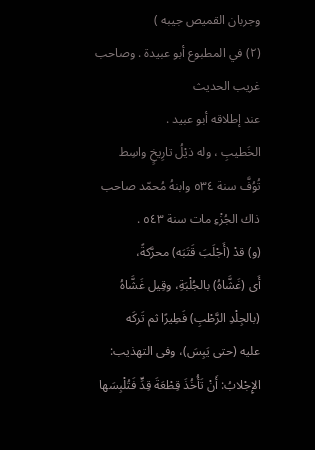وجربان القميص جيبه )
(٢) في المطبوع أبو عبيدة . وصاحب غريب الحديث
عند إطلاقه أبو عبيد .
الخَطيبِ ، وله ذيْلُ تارِيخٍ واسِط
تُوُفَّ سنة ٥٣٤ وابنهُ مُحمّد صاحب
ذاك الجُزْءِ مات سنة ٥٤٣ .
(و) قدْ (أَجْلَبَ قَتَبَه) محرَّكةً،
أَى (غَشَّاهُ) بالجُلْبَةِ، وقِيل غَشَّاهُ
(بالجِلْدِ الرَّطْبِ) فَطِيرًا ثم تَركَه
عليه (حتى يَبِسَ)، وفى التهذيب:
الإِجْلابُ: أَنْ تَأُخُذَ قِطْعَةَ قِدٍّ فَتُلْبِسَها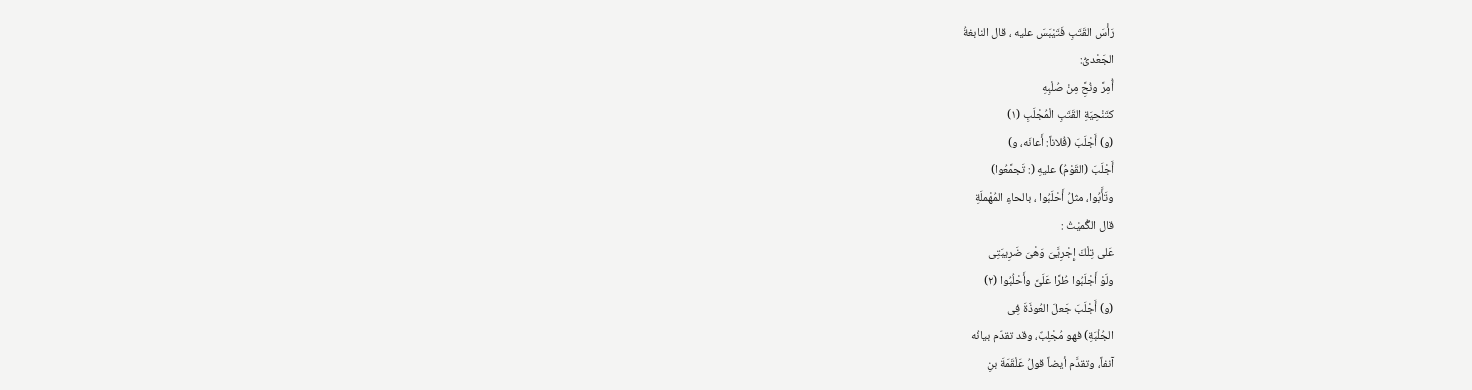رَأْسَ القَتَبِ فَتَيْبَسَ عليه ، قال النابغةُ
الجَعْدیُّ:
أُمِرَّ ونُحَِّ مِنْ صُلْبِهِ
كتَنْحِيَةِ القَتَبِ الْمُجْلَبِ (١)
(و) أَجْلَبَ (فُلاناً: أَعانَه، و)
أَجْلَبَ (القَوْمُ) عليهِ (: تَجمَّعُوا)
وتَأَّبُوا، مثلُ أَحْلَبُوا ، بالحاءِ المُهْملَةِ
قال الگُمیْتُ :
عَلى تِلْكَ إِجْرِيَّىَ وَهْىَ ضَرِيبَتِى
ولَوْ أَجْلَبُوا طُرَّا عَلَىَّ وأَحْلُبُوا (٢)
(و) أَجْلَبَ جَعلَ العُوذَةَ فِى
الجُلْبَةِ) فهو مُجْلِبٌ، وقد تقدّم بيانُه
آنفاً، وتقدَّم أيضاً قولُ عَلْقَمَةَ بنِ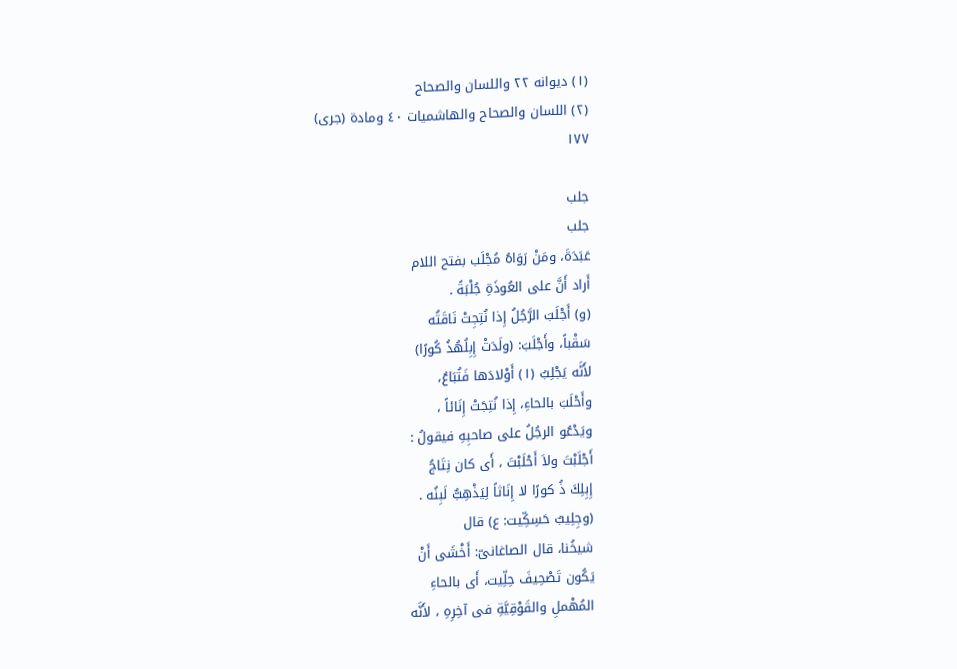(١) ديوانه ٢٢ واللسان والصحاح
(٢) اللسان والصحاح والهاشميات ٤٠ ومادة (جرى)
١٧٧

جلب
جلب
عَبَدَةَ، ومَنْ رَوَاهُ مُجْلَب بفتح اللام
أَراد أَنَّ على العُوذَةِ جُلْبَةً .
(و) أَجْلَبَ الرَّجُلُ إِذا نُتِجِتْ نَاقَتُه
سَقْباً، وأَجْلَبَ: (ولَدَتْ إِبِلُهُذُ كُورًا)
لأَنَّه يَجْلِبُ (١) أَوْلادَها فَتُبَاعُ،
وأَحْلَبَ بالحاءِ، إِذا نُتِجَتْ إِنَائاً ،
ويَدْعُو الرجُلُ على صاحبِهِ فيقولُ :
أَجْلَبْتَ ولاَ أَحْلَبْتَ ، أَى كان نِتَاجُ
إِبِلِكَ ذُ كورًا لا إِنَاثاً لِيَذْهِبٌّ لَبِنُه .
(وجِلِيبٌ حَسِكِّیت: ع) قال
شيخُنا، قال الصاغانىّ: أَخْشَى أَنْ
يَكُون تَصْحِيفَ حِلِّيت، أَى بالحاءِ
المُهْملِ والقَوْقِيَّةِ فى آخِرِهِ ، لأَنَّه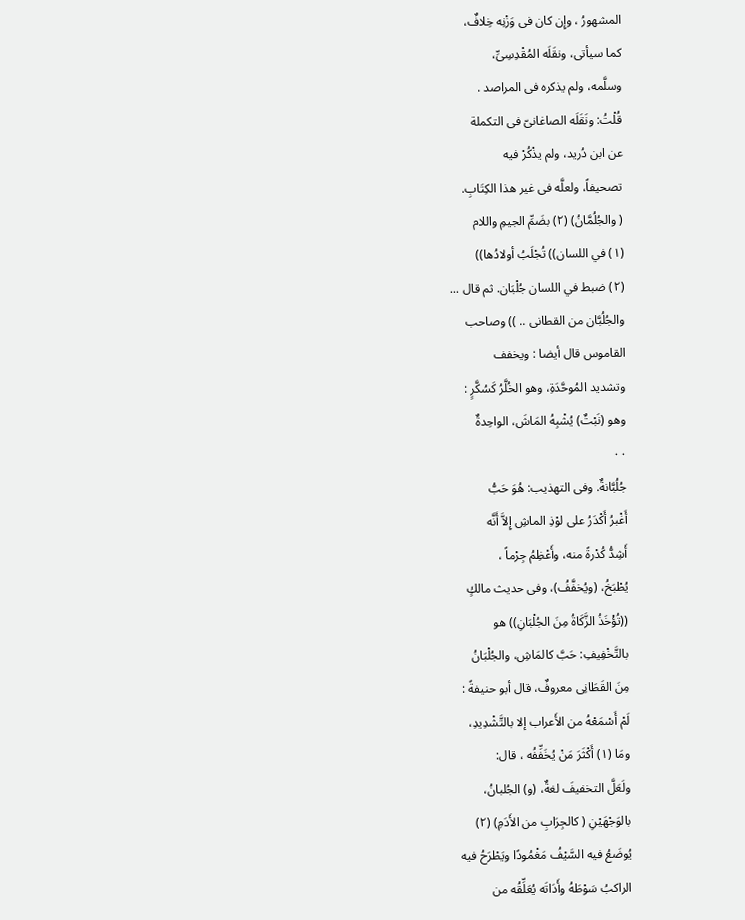المشهورُ ، وإِن كان فى وَزْنِه خِلافٌ،
كما سيأتى، ونقَلَه المُقْدِسِىِّ،
وسلَّمه، ولم يذكره فى المراصد .
قُلْتُ: ونَقَلَه الصاغانىّ فى التكملة
عن ابن دُريد، ولم يذْكُرْ فيه
تصحيفاً، ولعلَّه فى غير هذا الكِتَابِ.
( والجُلُمَّانُ) (٢) بضَمِّ الجيمِ واللام
(١) في اللسان)) تُجْلَبُ أولادُها))
(٢) ضبط في اللسان جُلْبَان. ثم قال ...
والجُلُبَّان من القطانى .. )) وصاحب
القاموس قال أيضا : ويخفف
وتشديد المُوحَّدَةِ، وهو الخُلَّرُ كَسُكَّرٍ :
وهو (نَبْتٌ) يُشْبِهُ المَاشَ، الواحِدةٌ
٠٠
جُلُبَّانةٌ. وفى التهذيب: هُوَ حَبُّ
أَغْبرُ أَكْدَرُ على لوْذِ الماشِ إِلاَّ أَنَّه
أَشِدُّ كُدْرةً منه، وأَعْظِمُ جِرْماً ،
يُطْبَخُ، (ويُخفَّفُ)، وفى حديث مالكٍ
((تُؤْخَذُ الزَّكَاةُ مِنَ الجُلْبَانِ)) هو
بالتَّخْفِيفِ: حَبَّ كالمَاشِ، والجُلْبَانُ
مِنَ القَطَانِى معروفٌ، قال أبو حنيفةً :
لَمْ أَسْمَعْهُ من الأَعراب إلا بالتَّشْدِيدِ،
ومَا (١) أَكْثَرَ مَنْ يُخَفِّفُه ، قال:
ولَعَلَّ التخفيفَ لغةٌ، (و) الجُلبانُ،
بالوَجْهَيْنِ ( كالجِرَابِ من الأَدَمِ) (٢)
يُوضَعُ فيه السَّيْفُ مَغْمُودًا ويَطْرَحُ فيه
الراكبُ سَوْطَهُ وأَدَاتَه يُعَلِّقُه من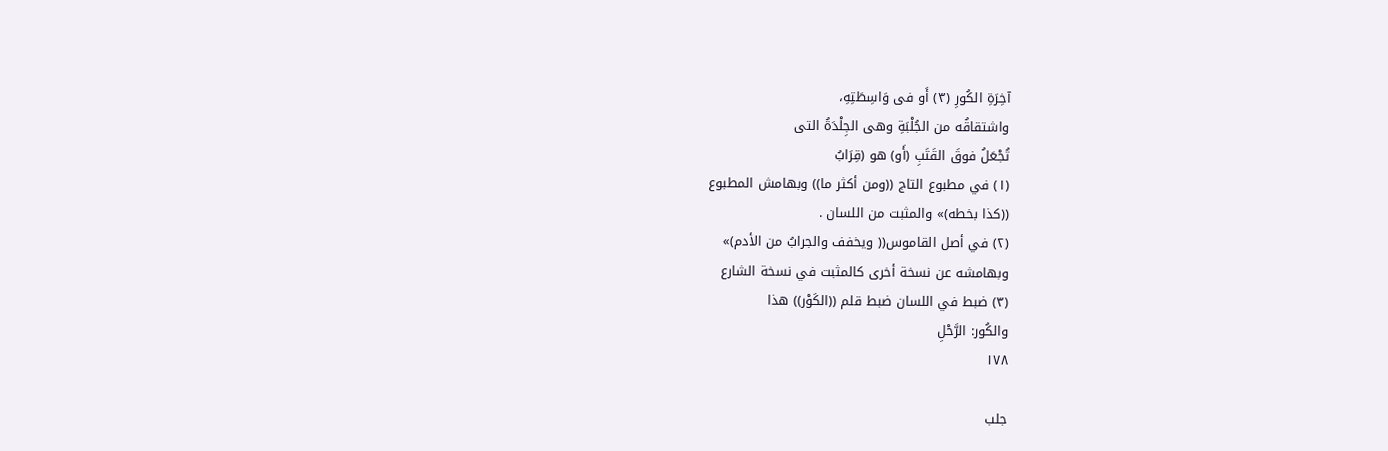آخِرَةِ الكُورِ (٣) أَو فى وَاسِطَتِهِ،
واشتقاقُه من الجُلْبَةِ وهى الجِلْدَةُ التى
تُجْعَلُ فوقَ القَتَبِ (أَو) هو (قِرَابُ
(١) في مطبوع التاج ((ومن أكثر ما)) وبهامش المطبوع
((كذا بخطه)» والمثبت من اللسان .
(٢) في أصل القاموس(( ويخفف والجرابُ من الأدم)»
وبهامشه عن نسخة أخرى كالمثبت في نسخة الشارع
(٣) ضبط في اللسان ضبط قلم ((الكَوْر)) هذا
والكُور: الرَّحْلِ
١٧٨

جلب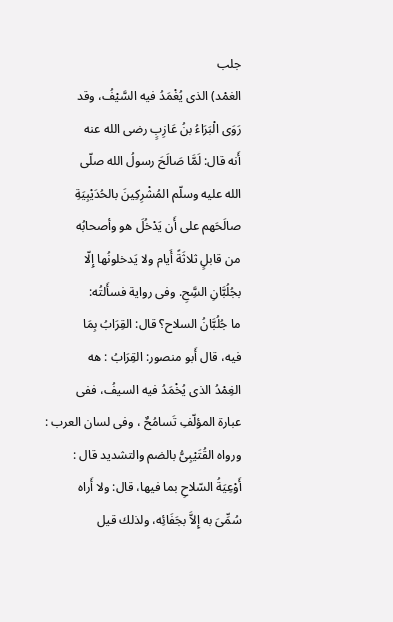جلب
الغمْد) الذى يُغْمَدُ فيه السَّيْفُ، وقد
رَوَى الْبَرَاءُ بنُ عَازِبٍ رضى الله عنه
أَنه قال: لَمَّا صَالَحَ رسولُ الله صلّى
الله عليه وسلّم المُشْرِكِينَ بالحُدَيْبِيَةِ
صالَحَهم على أَن يَدْخُلَ هو وأصحابُه
من قابلٍ ثلاثَةً أَيام ولا يَدخلونُها إِلّا
بجُلُبَّانِ السَِّحِ. وفى رواية فسأَلتُه:
ما جُلُبَّانُ السلاح؟ قال: القِرَابُ بِمَا
فيه، قال أَبو منصور: القِرَابُ : هه
الغِمْدُ الذى يُخْمَدُ فيه السيفُ، ففى
عبارة المؤلّفِ تَسامُحٌ ، وفى لسان العرب :
ورواه القُتَيْبِىُّ بالضم والتشديد قال :
أَوْعِيَةُ السّلاحِ بما فيها، قال: ولا أَراه
سُمِّىَ به إِلاَّ بجَفَائِه، ولذلك قيل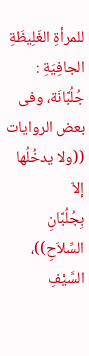للمرأةِ الغَلِيظَةِ الجافِيَةِ : جُلُبَّانَة، وفى
بعض الروايات ((ولا يدخُلُها إلاّ
بِجُلُبَّانِ السِّلاَحِ))، السَّيْفِ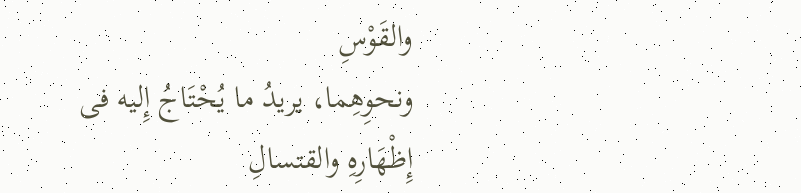والقَوْسِ
ونحوِهِما، يريدُ ما يُحْتَاجُ إِليه فى
إِظْهَارِهِ والقتسالِ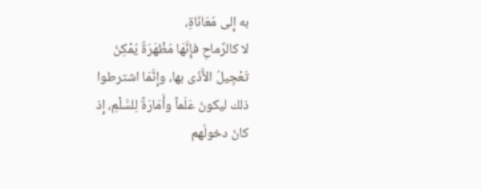به إِلى مُعَانَاةِ،
لا كالرِّماحِ فإِنَّهَا مُظْهَرَةٌ يُمْكِنُ
تَعْجِيلُ الأَذَى بها، وإِنَّمَا اشترطوا
ذلك ليكونَ عَلَماً وأَمَارَةً لِلسَّلْمِ، إِذ
كانَ دخولُهم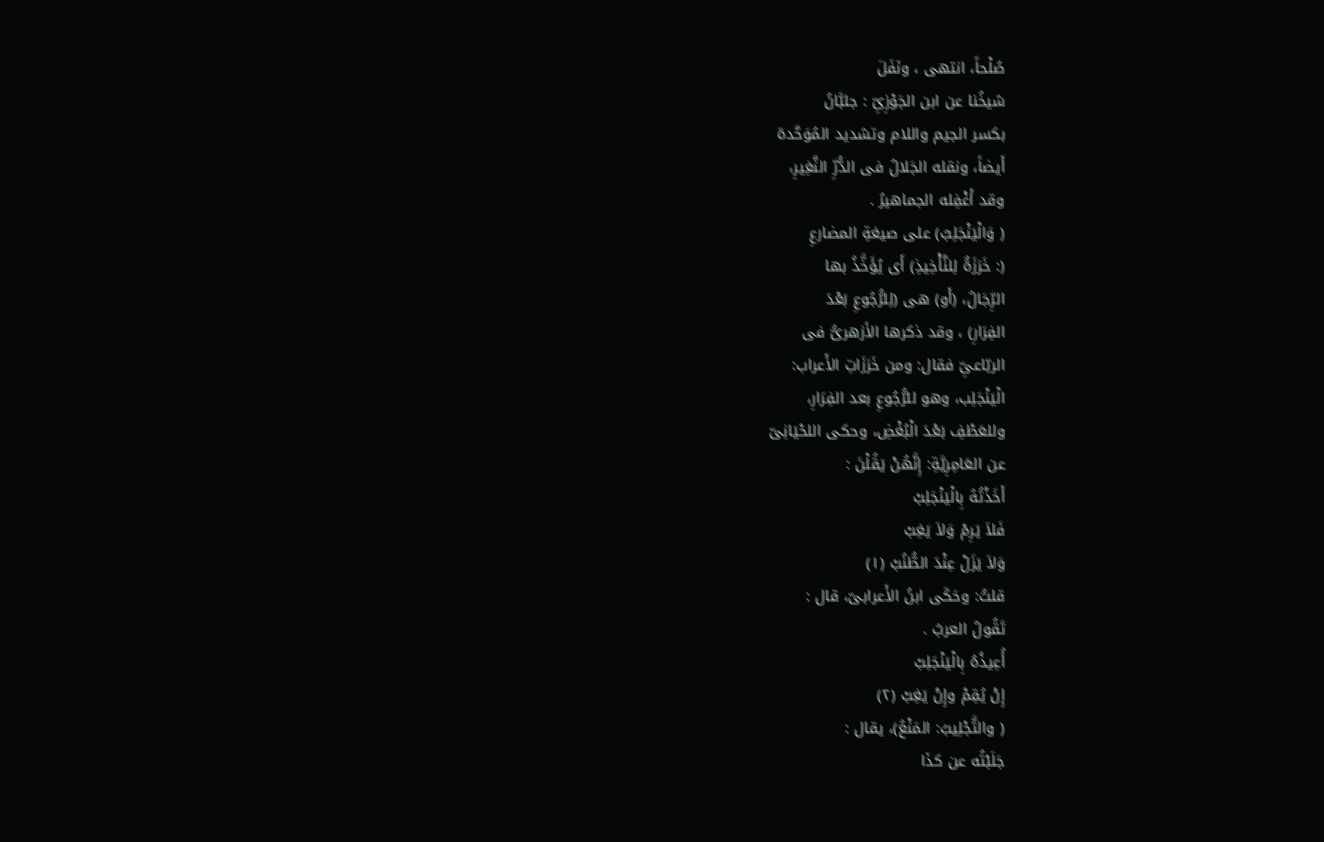صُلْحاً، انتهى ، ونَفَلَ
شيخُنا عن ابن الجَوْزِىِّ : جلبَّانُ
بكسر الجيم واللام وتشديد المُوَحَّدة
أَيضاً، ونقله الجَلالُ فى الدُّرِّ النَّغِيرِ،
وقد أَغْفِله الجماهيرُ .
( وَالْيَنْجَلِبُ) على صيغةِ المضارعِ
(: خَرَزَةٌ لِلنَّأْخِيذِ) أَى يُؤَخَّذُ بها
الرِّجَالُ، (أَو) هى (لِلرُّجُوعِ بَعْدَ
الفِرَارِ) ، وقد ذكرها الأزهرىُّ فى
الربّاعىِّ فقال: ومن خَرَزَاتِ الأَعراب:
الْيَنْجَلِب، وهو للرُّجُوعِ بعد الفِرَارِ،
وللعَطْفِ بَعْدَ الْبُغْضِ، وحكى اللحْيَانِىّ
عن العَامِرِيَّةِ: إِنَّهُنْ يَقُلْنَ :
أَخَذْتُهُ بِالْيَنْجَلِبْ
فَلاَ يَرِمْ وَلاَ يَغِبْ
وَلاَ يَزَلْ عِنْدَ الطُّنُبْ (١)
قلتُ: وحَكَى ابنُ الأَعرابىّ، قال :
تَقُولُ العربُ .
أُعِيذُهُ بِالْيَنْجَلِبْ
إِنْ يُقِمْ وإِنْ يَغِبْ (٢)
( والتَّجْلِيبُ: المَنْعُ)، يقال :
جَلَبْتُه عن كذَا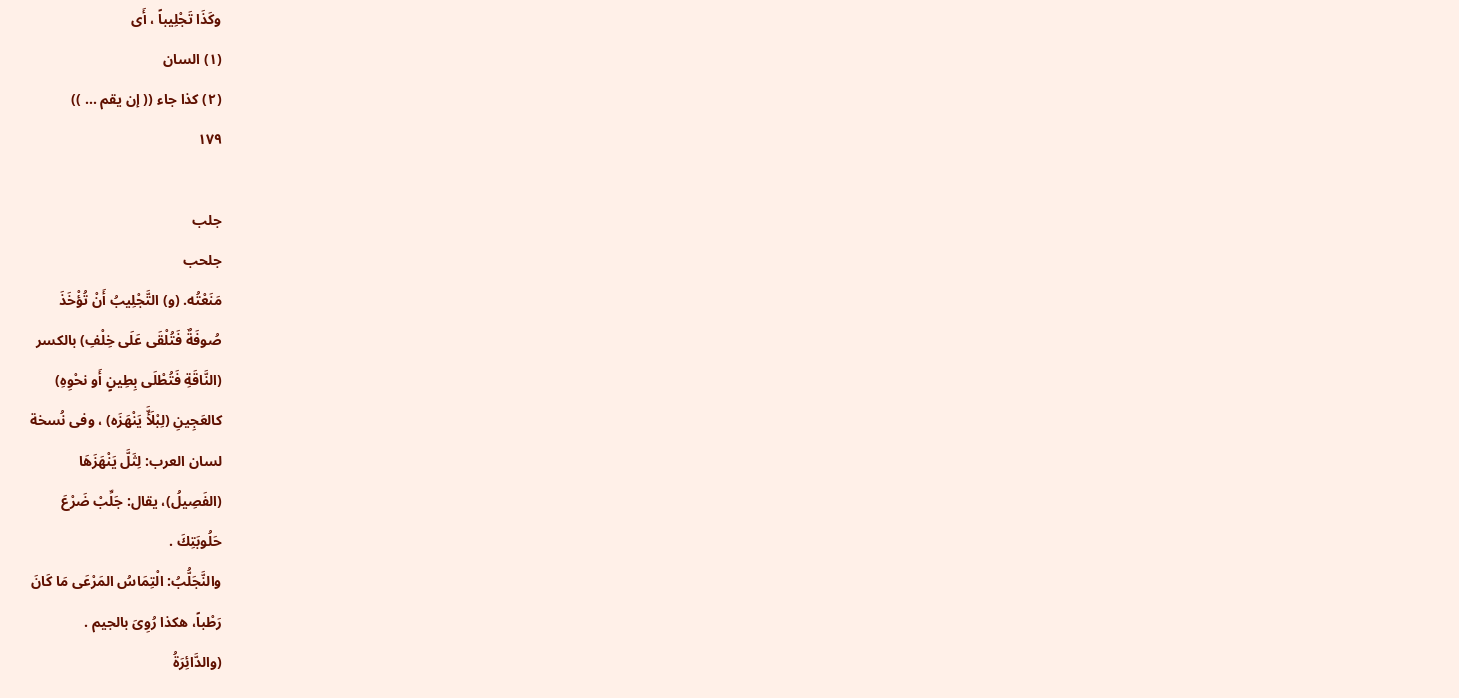وكَذَا تَجْلِيباً ، أَى
(١) السان
(٢) كذا جاء (( إن يقم ... ))
١٧٩

جلب
جلحب
مَنَعْتُه. (و) التَّجْلِيبُ أَنْ تُؤْخَذَ
صُوفَةٌ فَتُلْقَى عَلَى خِلْفِ) بالكسر
(النَّاقَةِ فَتُطْلَى بِطِينٍ أَو نحْوِهِ)
كالعَجِينِ (لِبْلَأَّ يَنْهَزَه) ، وفى نُسخة
لسان العرب: لِثَلَّ يَنْهَزَهَا
(الفَصِيلُ)، يقال: جَلِّبْ ضَرْعَ
حَلُوبَتِكَ .
والنَّجَلُّبُ: الْتِمَاسُ المَرْعَى مَا كَانَ
رَطْباً، هكذا رُوِىَ بالجيم .
(والدَّائِرَةُ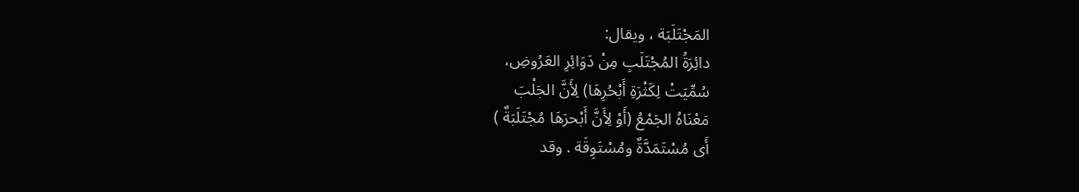المَجْتَلَبَة ، ويقال:
دائِرَةُ المُجْتَلَبِ مِنْ دَوَائِرِ العَرُوضِ،
سُمِّيَتْ لِكَثْرَةِ أَبْحُرِهَا) لِأَنَّ الجَلْبَ
مَعْنَاهُ الجَمْعُ (أَوْ لِأَنَّ أَبْحرَهَا مُجْتَلَبَةٌ )
أَى مُسْتَمَدَّةٌ ومُسْتَوِقَة . وقد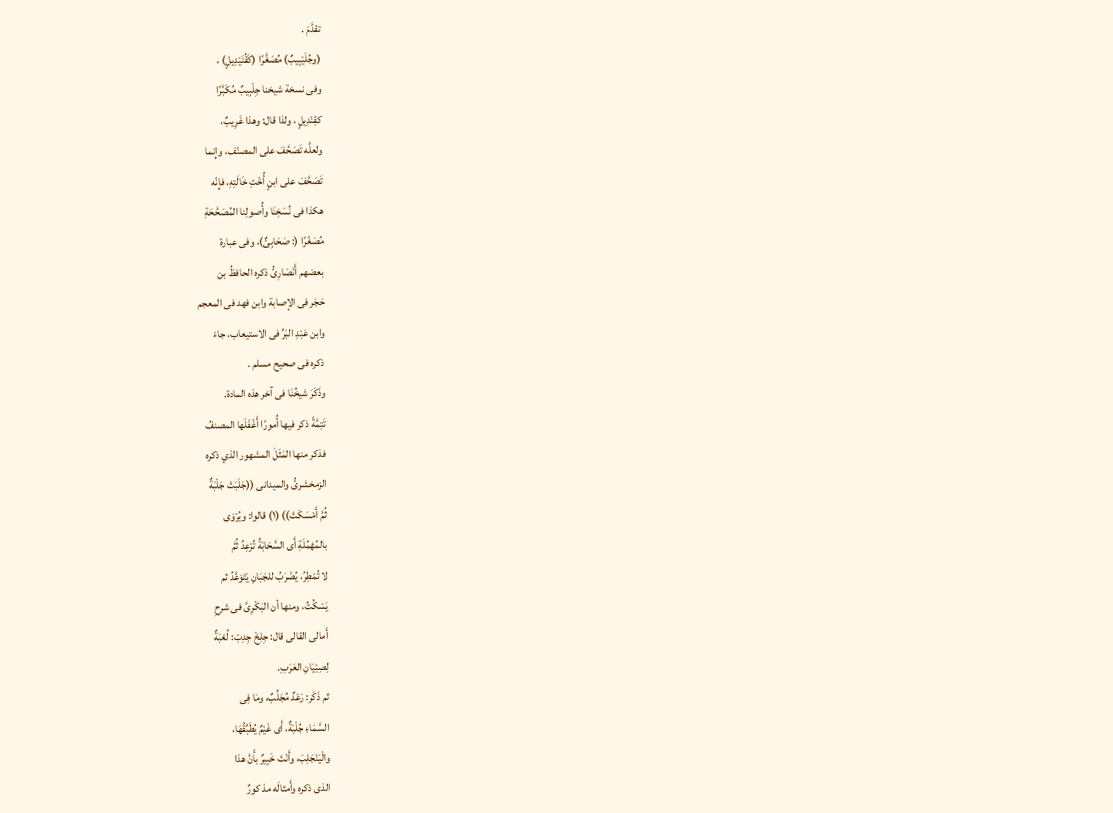تقدَّمَ .
(وجُلَيْبِيبٌ) مُصَغَّرًا (كَقُنَيْدِيلٍ) ،
وفى نسخة شيخنا جِلْبِيبٌ مُكَبَّرًا
كقِنْدِيلٍ ، ولذا قال: وهذا غَرِيبٌ،
ولعلَّه تَصَحَّفَ على المصنّف، وإِنما
تَصَحَّفَ على ابنٍ أُخْتِ خَالَتِهِ، فإِنّه
هكذا فى نُسَخِنَا وأُصولِنا المُصَحَّحَةِ
مُصَغّرًا (: صَحَابِىٌّ)، وفى عبارة
بعضهم أَنْصَارِىُّ ذكره الحافظُ بن
حَجَر فى الإصابة وابن فهد فى المعجم
وابن عَبْدِ البَرِّ فى الاستيعاب، جاءَ
ذكره فى صحيح مسلم .
وذَكَرَ شيخُنَا فى آخر هذه المادة.
تَتِمَّةً ذكر فيها أُمورًا أَغْفَلَها المصنفُ
فذكر منها المَثَلَ المشهور الذي ذكره
الزمخشرىُّ والميدانى ((جَلَبَتْ جَلْبَةٌ
ثُمَّ أَمْسَكَتْ)) (١) قالوا: ويُرْوَى
بالمُهْمُلَةِ أَى السَّحَابَةُ تُرْعِدُ ثُمَّ
لا تُمْطِرُ، يُضْرَبُ للجَبَانِ يَتَوَعَّدُ ثم
يَسْكُتُ، ومنها أن البَكْرِىَّ فی شرحِ
أَمالى القالى قال: جِلِخْ جِدِبْ: لُعْبَةٌ
لِصِبْيَانِ العَرَبِ.
ثم ذَكَر: رَعْدٌ مُجَلِّبٌ، ومَا فِى
السَّمَاءِ جُلْبَةٌ، أَى غَيْمٌ يُطَبِّقُهَا،
والْيَنْجَلِبَ، وأَنْتَ خَبِيرٌ بأَنَّ هذا
الذى ذكره وأَمثالَه مذ كورٌ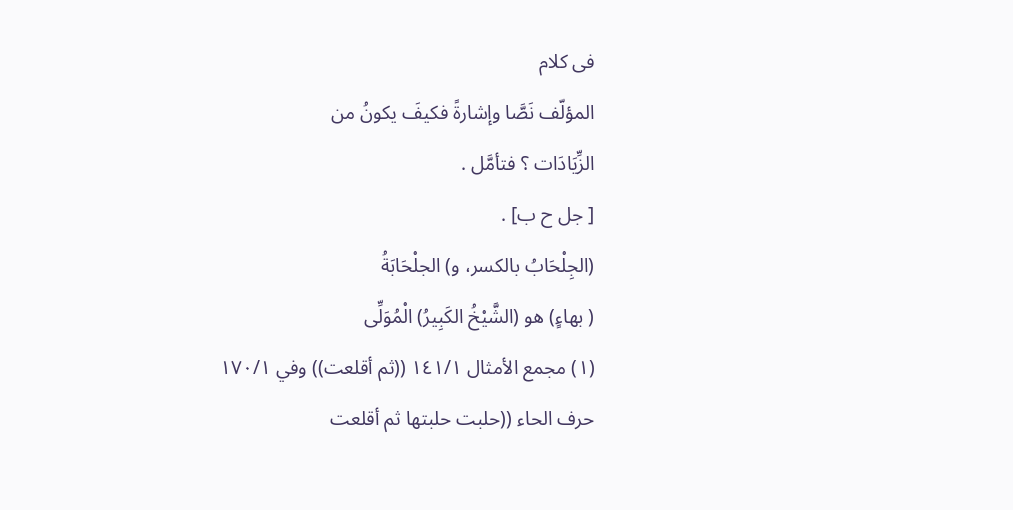فی کلام
المؤلّف نَصَّا وإشارةً فكيفَ يكونُ من
الزِّيَادَات ؟ فتأمَّل .
[ جل ح ب] .
(الجِلْحَابُ بالكسر، و) الجلْحَابَةُ
( بهاءٍ) هو (الشَّيْخُ الكَبِيرُ) الْمُوَلِّى
(١) مجمع الأمثال ١٤١/١ ((ثم أقلعت)) وفي ١٧٠/١
حرف الحاء ((حلبت حلبتها ثم أقلعت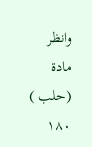وانظر مادة
(حلب )
١٨٠